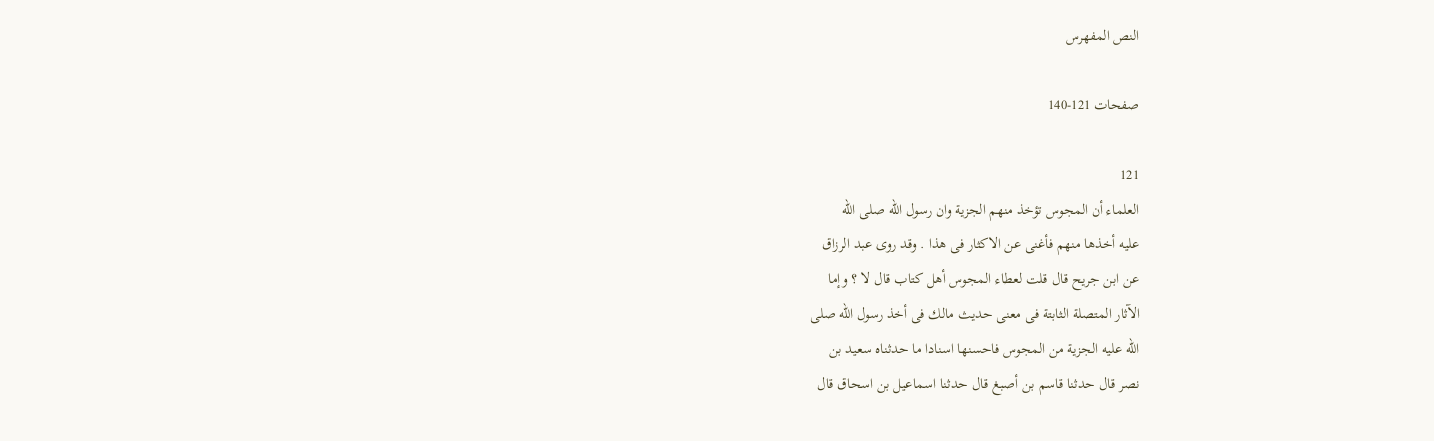النص المفهرس

صفحات 121-140

121
العلماء أن المجوس تؤخذ منهم الجزية وان رسول الله صلى الله
عليه أخذها منهم فأغنى عن الاكثار فى هذا . وقد روى عبد الرزاق
عن ابن جريح قال قلت لعطاء المجوس أهل كتاب قال لا ؟ وإما
الآثار المتصلة الثابتة فى معنى حديث مالك فى أخذ رسول الله صلى
الله عليه الجزية من المجوس فاحسنها اسنادا ما حدثناه سعيد بن
نصر قال حدثنا قاسم بن أصبغ قال حدثنا اسماعيل بن اسحاق قال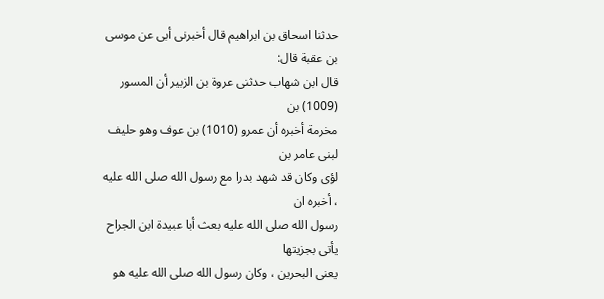حدثنا اسحاق بن ابراهيم قال أخبرنى أبى عن موسى بن عقبة قال:
قال ابن شهاب حدثنى عروة بن الزبير أن المسور (1009) بن
مخرمة أخبره أن عمرو (1010) بن عوف وهو حليف لبنى عامر بن
لؤى وكان قد شهد بدرا مع رسول الله صلى الله عليه ، أخبره ان
رسول الله صلى الله عليه بعث أبا عبيدة ابن الجراح يأتى بجزيتها
يعنى البحرين ، وكان رسول الله صلى الله عليه هو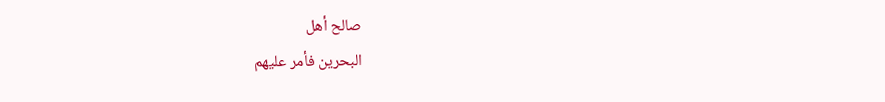صالح أهل
البحرين فأمر عليهم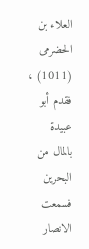العلاء بن الحضرمى (1011) ، فقدم أبو عبيدة
بالمال من البحرين فسمعت الانصار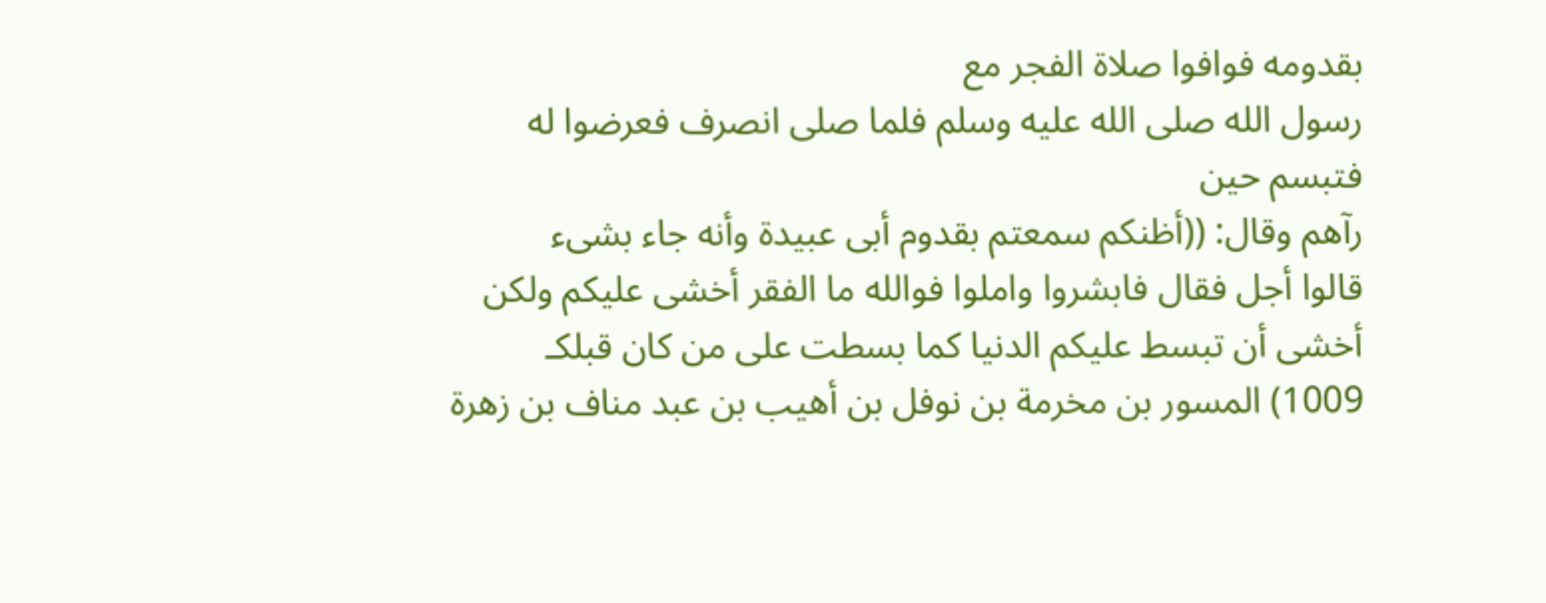بقدومه فوافوا صلاة الفجر مع
رسول الله صلى الله عليه وسلم فلما صلى انصرف فعرضوا له فتبسم حين
رآهم وقال: ((أظنكم سمعتم بقدوم أبى عبيدة وأنه جاء بشىء
قالوا أجل فقال فابشروا واملوا فوالله ما الفقر أخشى عليكم ولكن
أخشى أن تبسط عليكم الدنيا كما بسطت على من كان قبلكـ
1009) المسور بن مخرمة بن نوفل بن أهيب بن عبد مناف بن زهرة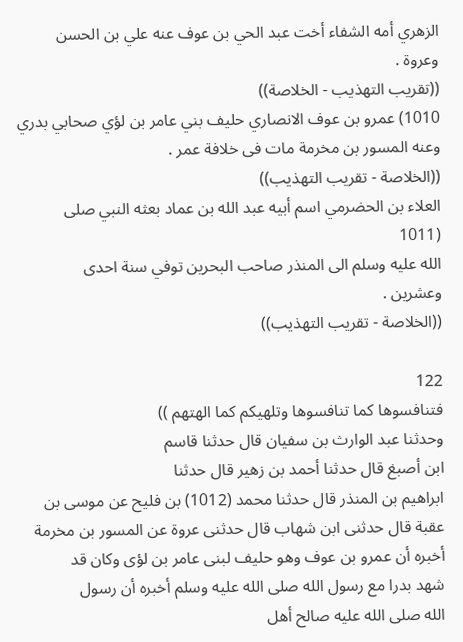الزهري أمه الشفاء أخت عبد الحي بن عوف عنه علي بن الحسن
وعروة .
((تقريب التهذيب - الخلاصة))
1010) عمرو بن عوف الانصاري حليف بني عامر بن لؤي صحابي بدري
وعنه المسور بن مخرمة مات فى خلافة عمر .
((الخلاصة - تقريب التهذيب))
العلاء بن الحضرمي اسم أبيه عبد الله بن عماد بعثه النبي صلى
(1011
الله عليه وسلم الى المنذر صاحب البحرين توفي سنة احدى
وعشرين .
((الخلاصة - تقريب التهذيب))

122
فتنافسوها كما تنافسوها وتلهيكم كما الهتهم ))
وحدثنا عبد الوارث بن سفيان قال حدثنا قاسم
ابن أصبغ قال حدثنا أحمد بن زهير قال حدثنا
ابراهيم بن المنذر قال حدثنا محمد (1012) بن فليح عن موسى بن
عقبة قال حدثنى ابن شهاب قال حدثنى عروة عن المسور بن مخرمة
أخبره أن عمرو بن عوف وهو حليف لبنى عامر بن لؤى وكان قد
شهد بدرا مع رسول الله صلى الله عليه وسلم أخبره أن رسول
الله صلى الله عليه صالح أهل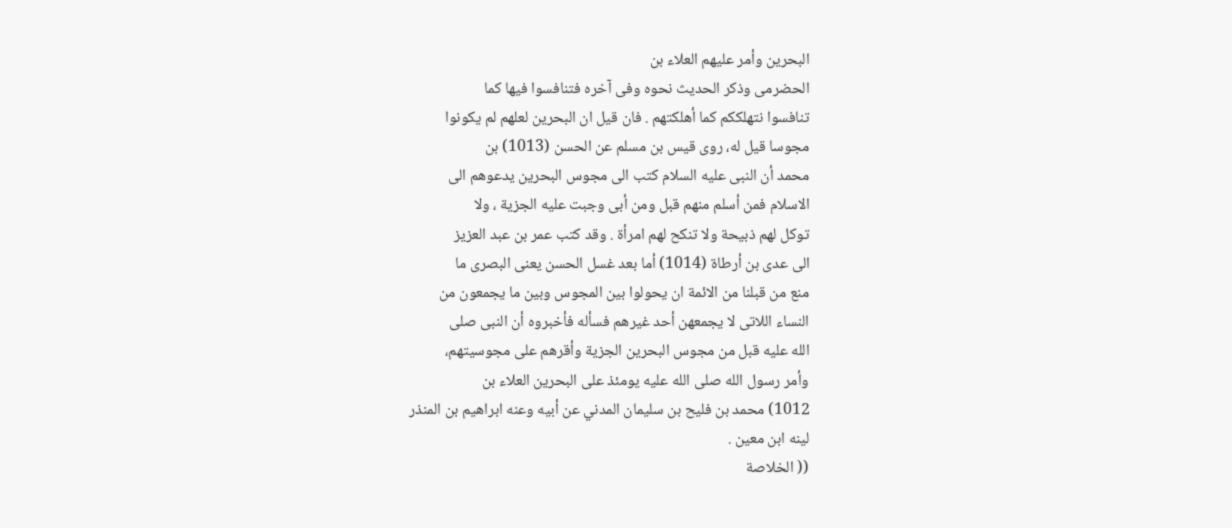البحرين وأمر عليهم العلاء بن
الحضرمى وذكر الحديث نحوه وفى آخره فتنافسوا فيها كما
تنافسوا نتهلككم كما أهلكتهم . فان قيل ان البحرين لعلهم لم يكونوا
مجوسا قيل له، روى قيس بن مسلم عن الحسن (1013) بن
محمد أن النبى عليه السلام كتب الى مجوس البحرين يدعوهم الى
الاسلام فمن أسلم منهم قبل ومن أبى وجبت عليه الجزية ، ولا
توكل لهم ذبيحة ولا تنكح لهم امرأة . وقد كتب عمر بن عبد العزيز
الى عدى بن أرطاة (1014) أما بعد غسل الحسن يعنى البصرى ما
منع من قبلنا من الائمة ان يحولوا بين المجوس وبين ما يجمعون من
النساء اللاتى لا يجمعهن أحد غيرهم فسأله فأخبروه أن النبى صلى
الله عليه قبل من مجوس البحرين الجزية وأقرهم على مجوسيتهم،
وأمر رسول الله صلى الله عليه يومئذ على البحرين العلاء بن
1012) محمد بن فليح بن سليمان المدني عن أبيه وعنه ابراهيم بن المنذر
لينه ابن معين .
(( الخلاصة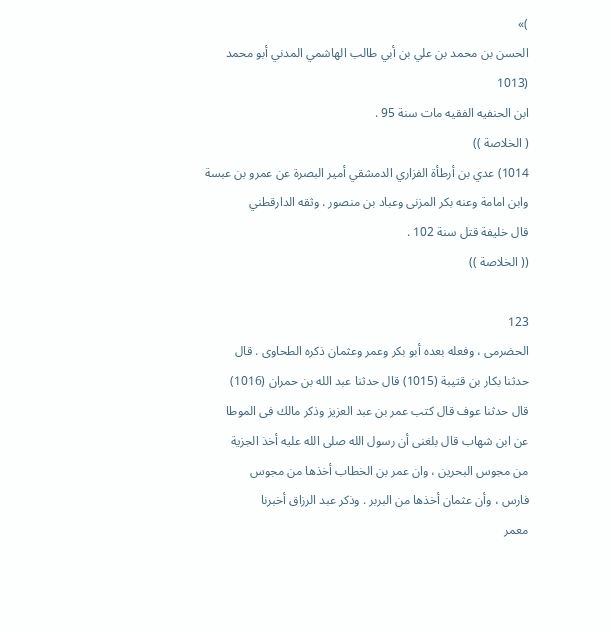)»
الحسن بن محمد بن علي بن أبي طالب الهاشمي المدني أبو محمد
(1013
ابن الحنفيه الفقيه مات سنة 95 .
( الخلاصة ))
1014) عدي بن أرطأة الفزاري الدمشقي أمير البصرة عن عمرو بن عبسة
وابن امامة وعنه بكر المزنى وعباد بن منصور . وثقه الدارقطني
قال خليفة قتل سنة 102 .
(( الخلاصة ))

123
الحضرمى ، وفعله بعده أبو بكر وعمر وعثمان ذكره الطحاوى . قال
حدثنا بكار بن قتيبة (1015) قال حدثنا عبد الله بن حمران (1016)
قال حدثنا عوف قال كتب عمر بن عبد العزيز وذكر مالك فى الموطا
عن ابن شهاب قال بلغنى أن رسول الله صلى الله عليه أخذ الجزية
من مجوس البحرين ، وان عمر بن الخطاب أخذها من مجوس
فارس ، وأن عثمان أخذها من البربر . وذكر عبد الرزاق أخبرنا
معمر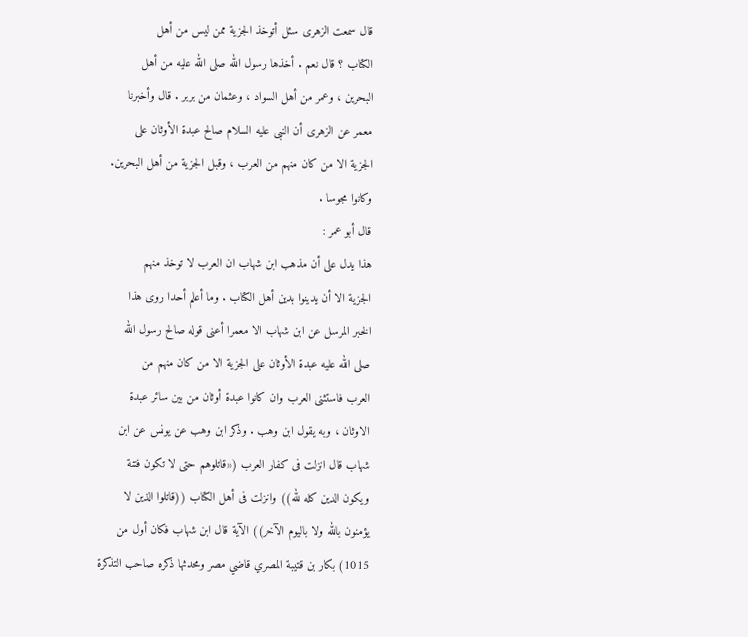قال سمعت الزهرى سئل أتوخذ الجزية ممن ليس من أهل
الكتاب ؟ قال نعم . أخذها رسول الله صلى الله عليه من أهل
البحرين ، وعمر من أهل السواد ، وعثمان من بربر . قال وأخبرنا
معمر عن الزهرى أن النبى عليه السلام صالح عبدة الأوثان على
الجزية الا من كان منهم من العرب ، وقبل الجزية من أهل البحرين.
وكانوا مجوسا .
قال أبو عمر :
هذا يدل على أن مذهب ابن شهاب ان العرب لا توخذ منهم
الجزية الا أن يدينوا بدين أهل الكتاب . وما أعلم أحدا روى هذا
الخبر المرسل عن ابن شهاب الا معمرا أعنى قوله صالح رسول الله
صلى الله عليه عبدة الأوثان على الجزية الا من كان منهم من
العرب فاستثنى العرب وان كانوا عبدة أوثان من بين سائر عبدة
الاوثان ، وبه يقول ابن وهب . وذكر ابن وهب عن يونس عن ابن
شهاب قال انزلت فى كفار العرب («قاتلوهم حتى لا تكون فتنة
ويكون الدين كله لله)) وانزلت فى أهل الكتاب ((قاتلوا الذين لا
يؤمنون بالله ولا باليوم الآخر)) الآية قال ابن شهاب فكان أول من
1015) بكار بن قتيبة المصري قاضي مصر ومحدثها ذكره صاحب التذكرة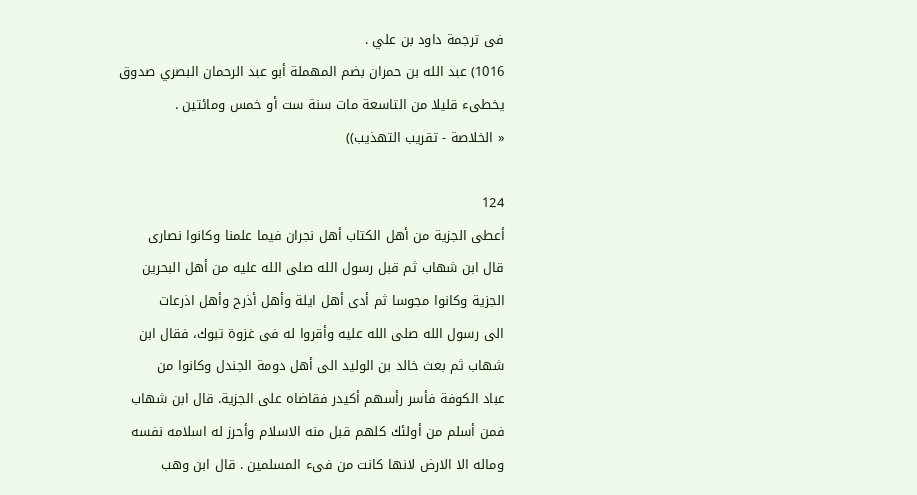فى ترجمة داود بن علي .
1016) عبد الله بن حمران بضم المهملة أبو عبد الرحمان البصري صدوق
يخطىء قليلا من التاسعة مات سنة ست أو خمس ومائتين .
« الخلاصة - تقريب التهذيب))

124
أعطى الجزية من أهل الكتاب أهل نجران فيما علمنا وكانوا نصارى
قال ابن شهاب ثم قبل رسول الله صلى الله عليه من أهل البحرين
الجزية وكانوا مجوسا ثم أدى أهل ايلة وأهل أذرح وأهل اذرعات
الى رسول الله صلى الله عليه وأقروا له فى غزوة تبوك، فقال ابن
شهاب ثم بعث خالد بن الوليد الى أهل دومة الجندل وكانوا من
عباد الكوفة فأسر رأسهم أكيدر فقاضاه على الجزية. قال ابن شهاب
فمن أسلم من أولئك كلهم قبل منه الاسلام وأحرز له اسلامه نفسه
وماله الا الارض لانها كانت من فىء المسلمين . قال ابن وهب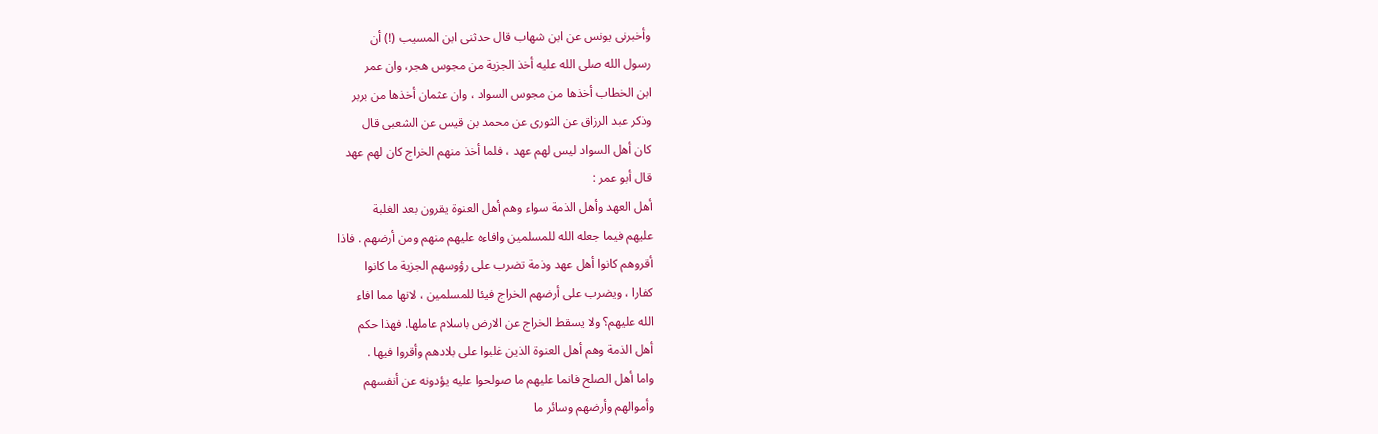وأخبرنى يونس عن ابن شهاب قال حدثنى ابن المسيب (!) أن
رسول الله صلى الله عليه أخذ الجزية من مجوس هجر، وان عمر
ابن الخطاب أخذها من مجوس السواد ، وان عثمان أخذها من بربر
وذكر عبد الرزاق عن الثورى عن محمد بن قيس عن الشعبى قال
كان أهل السواد ليس لهم عهد ، فلما أخذ منهم الخراج كان لهم عهد
قال أبو عمر :
أهل العهد وأهل الذمة سواء وهم أهل العنوة يقرون بعد الغلبة
عليهم فيما جعله الله للمسلمين وافاءه عليهم منهم ومن أرضهم . فاذا
أقروهم كانوا أهل عهد وذمة تضرب على رؤوسهم الجزية ما كانوا
كفارا ، ويضرب على أرضهم الخراج فيئا للمسلمين ، لانها مما افاء
الله عليهم؟ ولا يسقط الخراج عن الارض باسلام عاملها. فهذا حكم
أهل الذمة وهم أهل العنوة الذين غلبوا على بلادهم وأقروا فيها .
واما أهل الصلح فانما عليهم ما صولحوا عليه يؤدونه عن أنفسهم
وأموالهم وأرضهم وسائر ما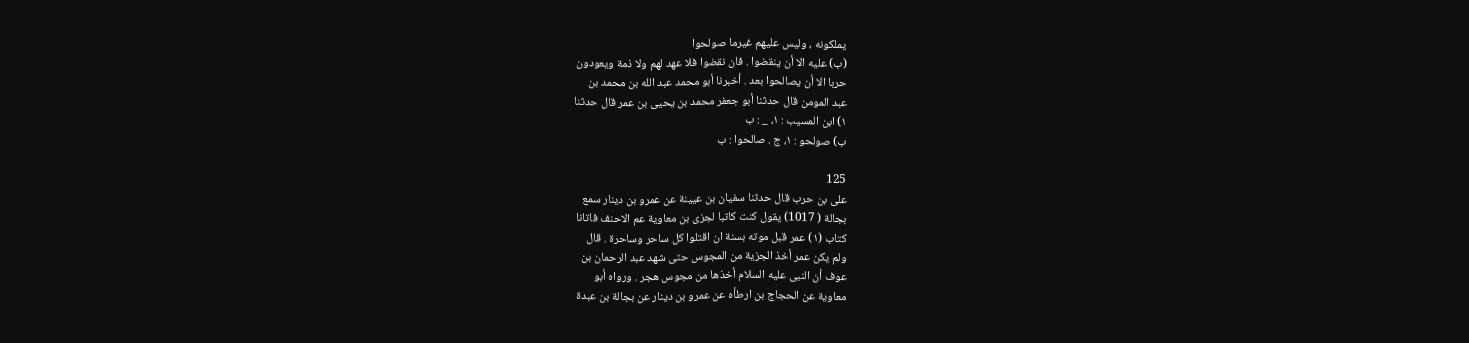يملكونه ، وليس عليهم غيرما صولحوا
(ب) عليه الا أن ينقضوا . فان نقضوا فلا عهد لهم ولا ذمة ويعودون
حربا الا أن يصالحوا بعد . أخبرنا أبو محمد عبد الله بن محمد بن
عبد المومن قال حدثنا أبو جعفر محمد بن يحيى بن عمر قال حدثنا
١) ابن المسيب : ١، _ : ب
ب) صولحو : ١، ج . صالحوا : ب

125
على بن حرب قال حدثنا سفيان بن عيينة عن عمرو بن دينار سمع
بجالة ( 1017) يقول كنت كاتبا لجزى بن معاوية عم الاحنف فاتانا
كتاب (١) عمر قبل موته بسنة ان اقتلوا كل ساحر وساحرة . قال
ولم يكن عمر أخذ الجزية من المجوس حتى شهد عبد الرحمان بن
عوف أن النبى عليه السلام أخذها من مجوس هجر . ورواه أبو
معاوية عن الحجاج بن ارطأه عن عمرو بن دينار عن بجالة بن عبدة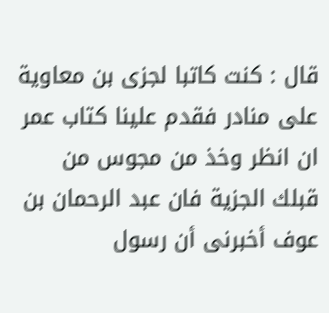قال : كنت كاتبا لجزى بن معاوية على منادر فقدم علينا كتاب عمر
ان انظر وخذ من مجوس من قبلك الجزية فان عبد الرحمان بن
عوف أخبرنى أن رسول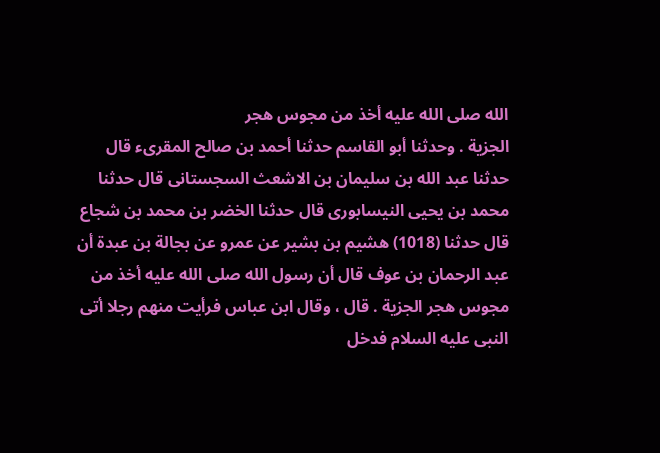الله صلى الله عليه أخذ من مجوس هجر
الجزية . وحدثنا أبو القاسم حدثنا أحمد بن صالح المقرىء قال
حدثنا عبد الله بن سليمان بن الاشعث السجستانى قال حدثنا
محمد بن يحيى النيسابورى قال حدثنا الخضر بن محمد بن شجاع
قال حدثنا (1018) هشيم بن بشير عن عمرو عن بجالة بن عبدة أن
عبد الرحمان بن عوف قال أن رسول الله صلى الله عليه أخذ من
مجوس هجر الجزية . قال ، وقال ابن عباس فرأيت منهم رجلا أتى
النبى عليه السلام فدخل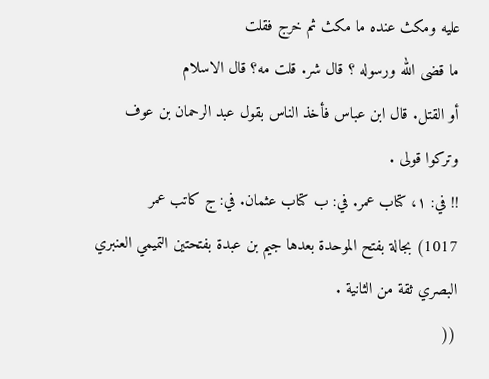عليه ومكث عنده ما مكث ثم خرج فقلت
ما قضى الله ورسوله ؟ قال شر. قلت مه؟ قال الاسلام
أو القتل. قال ابن عباس فأخذ الناس بقول عبد الرحمان بن عوف
وتركوا قولى .
!! في: ١، كتاب عمر. في: ب كتاب عثمان. في: ج كاتب عمر
1017) بجالة بفتح الموحدة بعدها جيم بن عبدة بفتحتين التميمي العنبري
البصري ثقة من الثانية .
((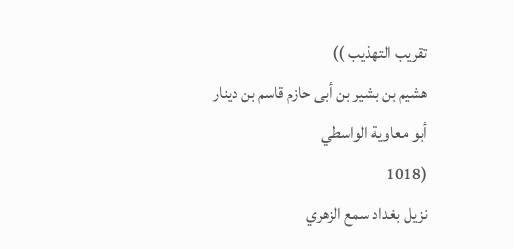تقريب التهذيب ))
هشيم بن بشير بن أبى حازم قاسم بن دينار أبو معاوية الواسطي
(1018
نزيل بغداد سمع الزهري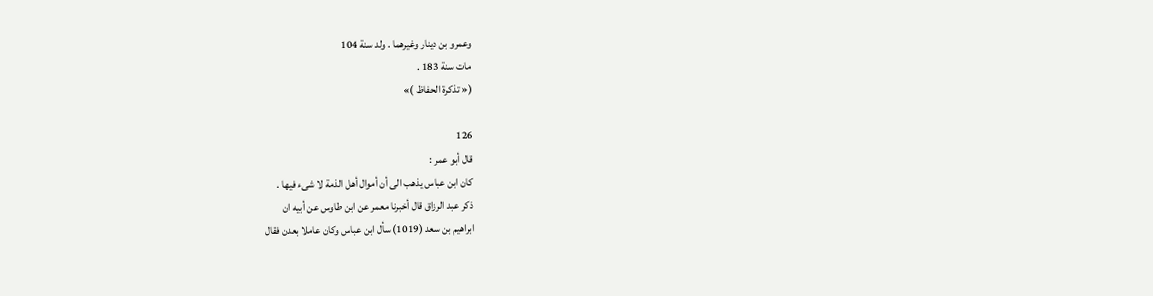وعمرو بن دينار وغيرهما . ولد سنة 104
مات سنة 183 .
(« تذكرة الحفاظ )»

126
قال أبو عمر :
كان ابن عباس يذهب الى أن أموال أهل الذمة لا شىء فيها .
ذكر عبد الرزاق قال أخبرنا معمر عن ابن طاوس عن أبيه ان
ابراهيم بن سعد (1019) سأل ابن عباس وكان عاملا بعدن فقال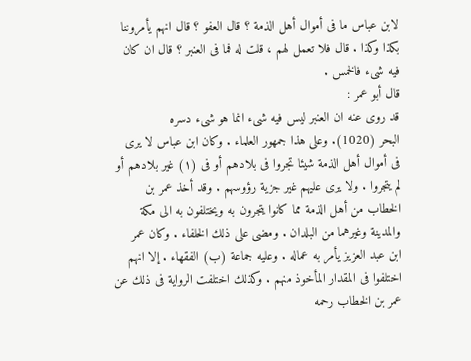لابن عباس ما فى أموال أهل الذمة ؟ قال العفو ؟ قال انهم يأمروننا
بكذا وكذا . قال فلا تعمل لهم ، قلت له فما فى العنبر ؟ قال ان كان
فيه شىء فالخمس .
قال أبو عمر :
قد روى عنه ان العنبر ليس فيه شىء انما هو شىء دسره
البحر (1020). وعلى هذا جمهور العلماء . وكان ابن عباس لا يرى
فى أموال أهل الذمة شيئا تجروا فى بلادهم أو فى (١) غير بلادهم أو
لم يتجروا . ولا يرى عليهم غير جزية رؤوسهم . وقد أخذ عمر بن
الخطاب من أهل الذمة مما كانوا يتجرون به ويختلفون به الى مكة
والمدينة وغيرهما من البلدان . ومضى على ذلك الخلفاء . وكان عمر
ابن عبد العزيز يأمر به عماله . وعليه جماعة (ب) الفقهاء . إلا انهم
اختلفوا فى المقدار المأخوذ منهم . وكذلك اختلفت الرواية فى ذلك عن
عمر بن الخطاب رحمه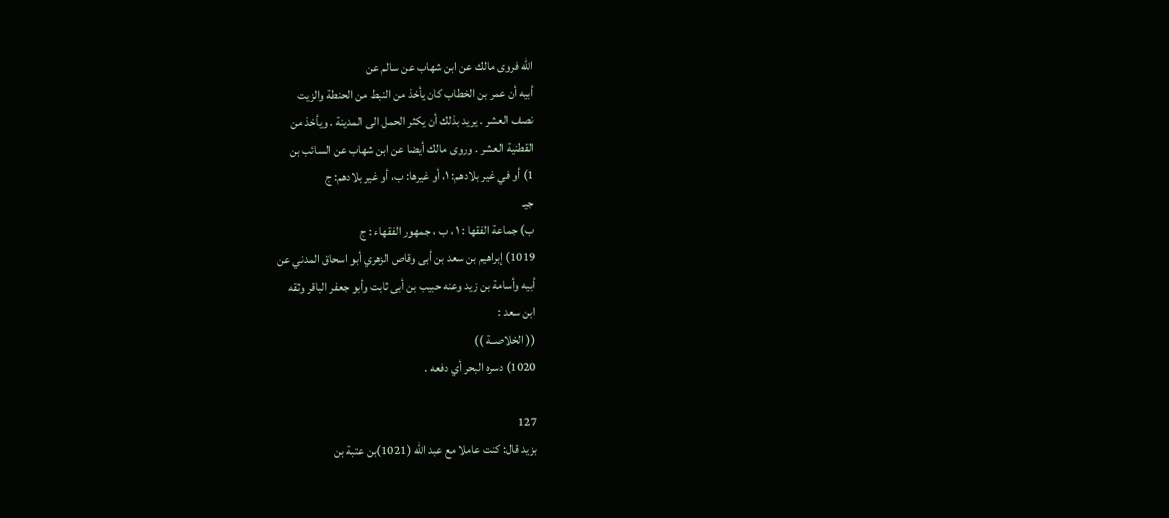الله فروى مالك عن ابن شهاب عن سالم عن
أبيه أن عمر بن الخطاب كان يأخذ من النبط من الحنطة والزيت
نصف العشر . يريد بذلك أن يكثر الحمل الى المدينة . ويأخذ من
القطنية العشر . وروى مالك أيضا عن ابن شهاب عن السائب بن
1) أو في غير بلادهم: ١، أو غيرها: ب، أو غير بلادهم: ج
جيـ
ب) جماعة الفقها : ١ ، ب ، جمهور الفقهاء : ج
1019) إبراهيم بن سعد بن أبى وقاص الزهري أبو اسحاق المدني عن
أبيه وأسامة بن زيد وعنه حبيب بن أبى ثابت وأبو جعفر الباقر وثقه
ابن سعد :
(( الخلاصــة ))
1020) دسره البحر أي دفعه .

127
بزيد قال: كنت عاملا مع عبد الله (1021)بن عتبة بن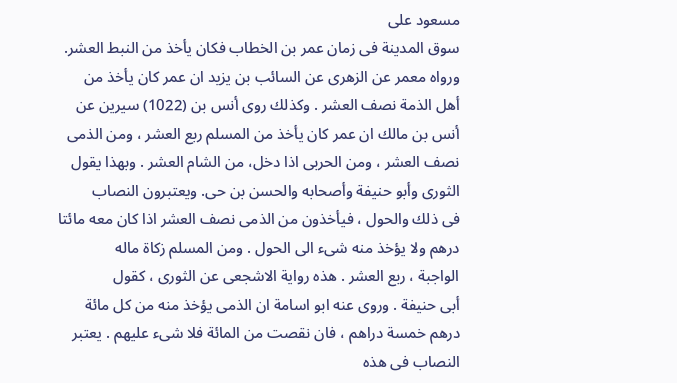مسعود على
سوق المدينة فى زمان عمر بن الخطاب فكان يأخذ من النبط العشر.
ورواه معمر عن الزهرى عن السائب بن يزيد ان عمر كان يأخذ من
أهل الذمة نصف العشر . وكذلك روى أنس بن (1022) سيرين عن
أنس بن مالك ان عمر كان يأخذ من المسلم ربع العشر ، ومن الذمى
نصف العشر ، ومن الحربى اذا دخل، من الشام العشر . وبهذا يقول
الثورى وأبو حنيفة وأصحابه والحسن بن حى. ويعتبرون النصاب
فى ذلك والحول ، فيأخذون من الذمى نصف العشر اذا كان معه مائتا
درهم ولا يؤخذ منه شىء الى الحول . ومن المسلم زكاة ماله
الواجبة ، ربع العشر . هذه رواية الاشجعى عن الثورى ، كقول
أبى حنيفة . وروى عنه ابو اسامة ان الذمى يؤخذ منه من كل مائة
درهم خمسة دراهم ، فان نقصت من المائة فلا شىء عليهم . يعتبر
النصاب فى هذه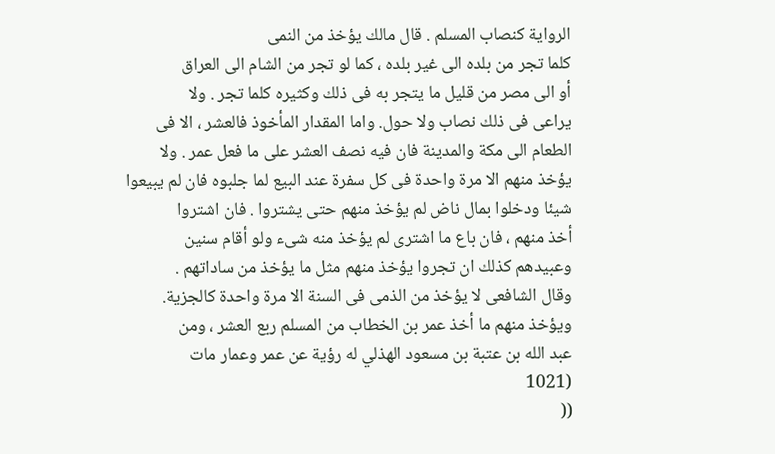الرواية كنصاب المسلم . قال مالك يؤخذ من النمى
كلما تجر من بلده الى غير بلده ، كما لو تجر من الشام الى العراق
أو الى مصر من قليل ما يتجر به فى ذلك وكثيره كلما تجر . ولا
يراعى فى ذلك نصاب ولا حول. واما المقدار المأخوذ فالعشر ، الا فى
الطعام الى مكة والمدينة فان فيه نصف العشر على ما فعل عمر . ولا
يؤخذ منهم الا مرة واحدة فى كل سفرة عند البيع لما جلبوه فان لم يبيعوا
شيئا ودخلوا بمال ناض لم يؤخذ منهم حتى يشتروا . فان اشتروا
أخذ منهم ، فان باع ما اشترى لم يؤخذ منه شىء ولو أقام سنين
وعبيدهم كذلك ان تجروا يؤخذ منهم مثل ما يؤخذ من ساداتهم .
وقال الشافعى لا يؤخذ من الذمى فى السنة الا مرة واحدة كالجزية.
ويؤخذ منهم ما أخذ عمر بن الخطاب من المسلم ربع العشر ، ومن
عبد الله بن عتبة بن مسعود الهذلي له رؤية عن عمر وعمار مات
(1021
((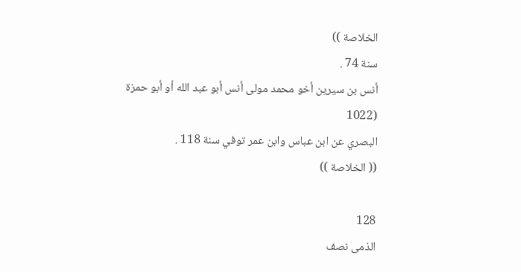الخلاصة ))
سنة 74 .
أنس بن سيرين أخو محمد مولى أنس أبو عبد الله أو أبو حمزة
(1022
البصري عن ابن عباس وابن عمر توفي سنة 118 .
(( الخلاصة ))

128
الذمى نصف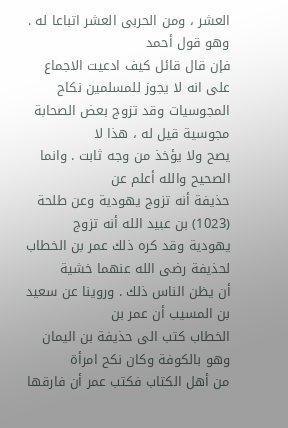العشر ، ومن الحربى العشر اتباعا له . وهو قول أحمد
فإن قال قائل كيف ادعيت الاجماع على انه لا يجوز للمسلمين نكاح
المجوسيات وقد تزوج بعض الصحابة مجوسية قيل له ، هذا لا
يصح ولا يؤخذ من وجه ثابت . وانما الصحيح والله أعلم عن
حذيفة أنه تزوج يهودية وعن طلحة (1023) بن عبيد الله أنه تزوج
يهودية وقد كره ذلك عمر بن الخطاب لحذيفة رضى الله عنهما خشية
أن يظن الناس ذلك . وروينا عن سعيد بن المسيب أن عمر بن
الخطاب كتب الى حذيفة بن اليمان وهو بالكوفة وكان نكح امرأة
من أهل الكتاب فكتب عمر أن فارقها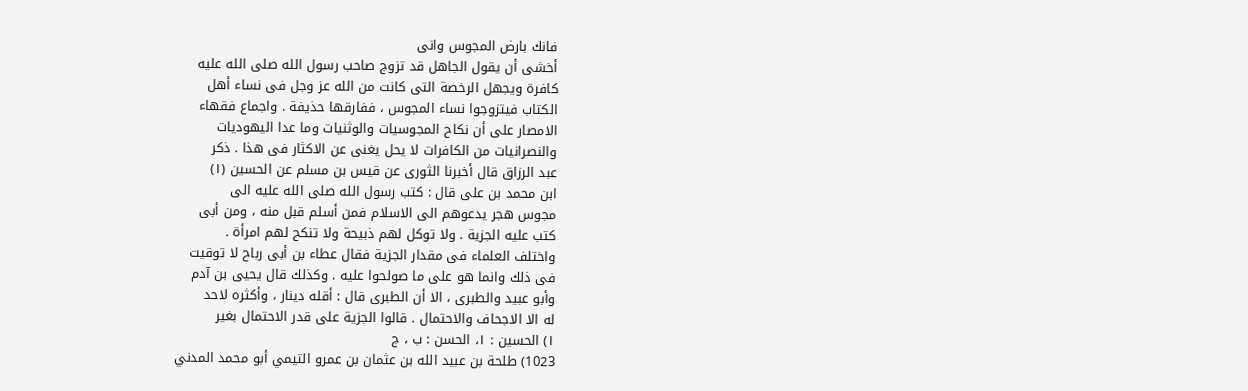فانك بارض المجوس وانى
أخشى أن يقول الجاهل قد تزوج صاحب رسول الله صلى الله عليه
كافرة ويجهل الرخصة التى كانت من الله عز وجل فى نساء أهل
الكتاب فيتزوجوا نساء المجوس ، ففارقها حذيفة . واجماع فقهاء
الامصار على أن نكاح المجوسيات والوثنيات وما عدا اليهوديات
والنصرانيات من الكافرات لا يحل يغنى عن الاكثار فى هذا . ذكر
عبد الرزاق قال أخبرنا الثورى عن قيس بن مسلم عن الحسين (١)
ابن محمد بن على قال : كتب رسول الله صلى الله عليه الى
مجوس هجر يدعوهم الى الاسلام فمن أسلم قبل منه ، ومن أبى
كتب عليه الجزية . ولا توكل لهم ذبيحة ولا تنكح لهم امرأة .
واختلف العلماء فى مقدار الجزية فقال عطاء بن أبى رباح لا توقيت
فى ذلك وانما هو على ما صولحوا عليه . وكذلك قال يحيى بن آدم
وأبو عبيد والطبرى ، الا أن الطبرى قال : أقله دينار ، وأكثره لاحد
له الا الاجحاف والاحتمال . قالوا الجزية على قدر الاحتمال بغير
١) الحسين : ١، الحسن : ب ، ج
1023) طلحة بن عبيد الله بن عثمان بن عمرو التيمي أبو محمد المدني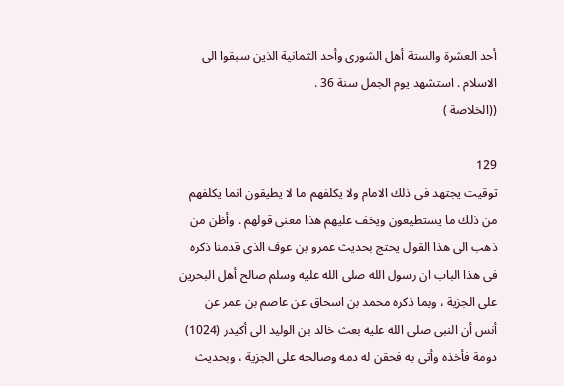أحد العشرة والستة أهل الشورى وأحد الثمانية الذين سبقوا الى
الاسلام . استشهد يوم الجمل سنة 36 .
((الخلاصة )

129
توقيت يجتهد فى ذلك الامام ولا يكلفهم ما لا يطيقون انما يكلفهم
من ذلك ما يستطيعون ويخف عليهم هذا معنى قولهم . وأظن من
ذهب الى هذا القول يحتج بحديث عمرو بن عوف الذى قدمنا ذكره
فى هذا الباب ان رسول الله صلى الله عليه وسلم صالح أهل البحرين
على الجزية ، وبما ذكره محمد بن اسحاق عن عاصم بن عمر عن
أنس أن النبى صلى الله عليه بعث خالد بن الوليد الى أكيدر (1024)
دومة فأخذه وأتى به فحقن له دمه وصالحه على الجزية ، وبحديث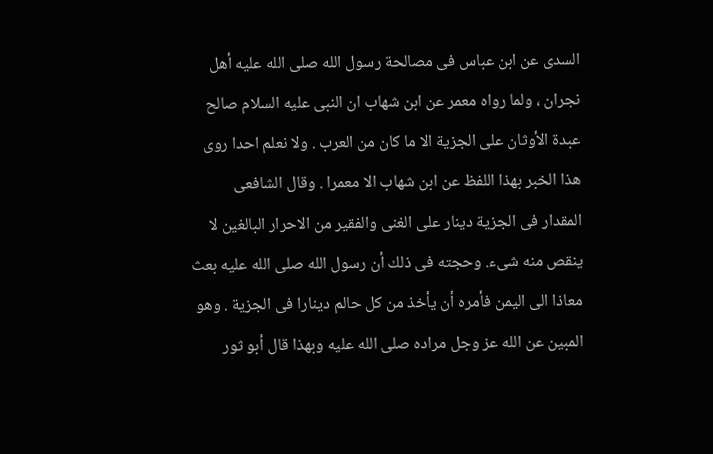السدى عن ابن عباس فى مصالحة رسول الله صلى الله عليه أهل
نجران ، ولما رواه معمر عن ابن شهاب ان النبى عليه السلام صالح
عبدة الأوثان على الجزية الا ما كان من العرب . ولا نعلم احدا روى
هذا الخبر بهذا اللفظ عن ابن شهاب الا معمرا . وقال الشافعى
المقدار فى الجزية دينار على الغنى والفقير من الاحرار البالغين لا
ينقص منه شىء. وحجته فى ذلك أن رسول الله صلى الله عليه بعث
معاذا الى اليمن فأمره أن يأخذ من كل حالم دينارا فى الجزية . وهو
المبين عن الله عز وجل مراده صلى الله عليه وبهذا قال أبو ثور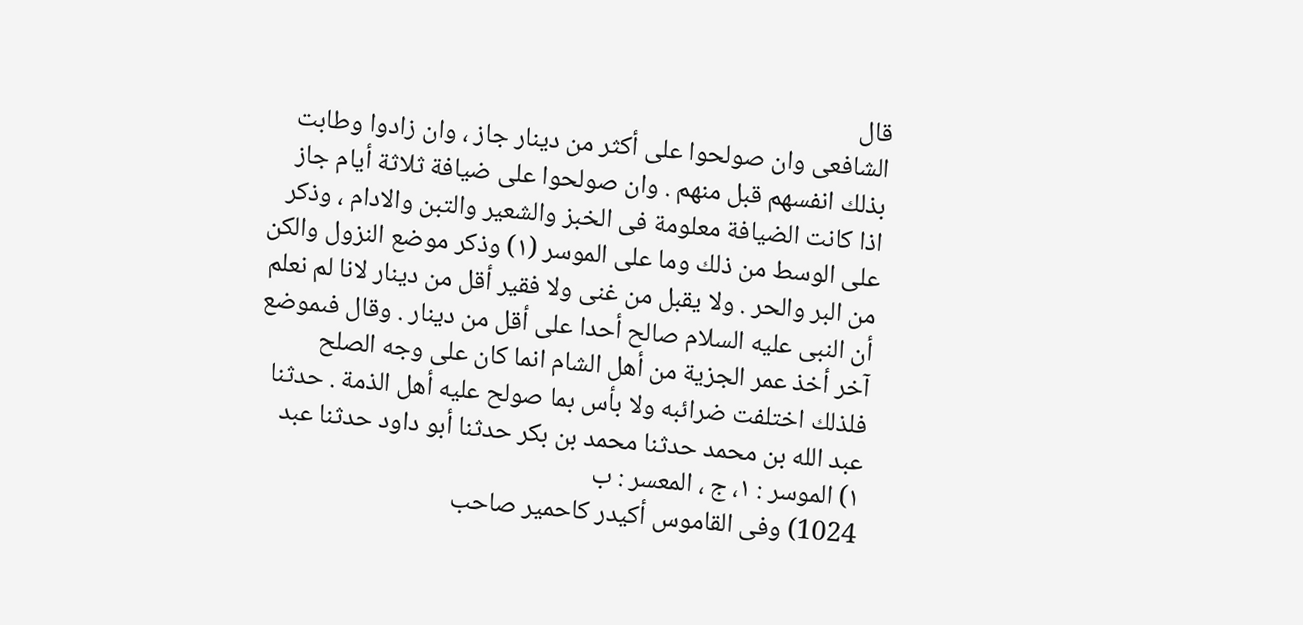قال
الشافعى وان صولحوا على أكثر من دينار جاز ، وان زادوا وطابت
بذلك انفسهم قبل منهم . وان صولحوا على ضيافة ثلاثة أيام جاز
اذا كانت الضيافة معلومة فى الخبز والشعير والتبن والادام ، وذكر
على الوسط من ذلك وما على الموسر (١) وذكر موضع النزول والكن
من البر والحر . ولا يقبل من غنى ولا فقير أقل من دينار لانا لم نعلم
أن النبى عليه السلام صالح أحدا على أقل من دينار . وقال فىموضع
آخر أخذ عمر الجزية من أهل الشام انما كان على وجه الصلح
فلذلك اختلفت ضرائبه ولا بأس بما صولح عليه أهل الذمة . حدثنا
عبد الله بن محمد حدثنا محمد بن بكر حدثنا أبو داود حدثنا عبد
١) الموسر : ١، ج ، المعسر : ب
1024) وفى القاموس أكيدر كاحمير صاحب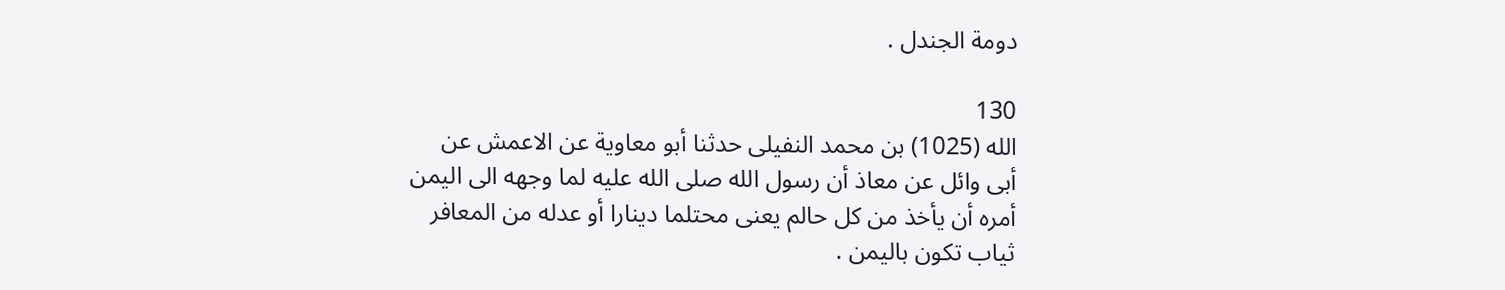دومة الجندل .

130
الله (1025) بن محمد النفيلى حدثنا أبو معاوية عن الاعمش عن
أبى وائل عن معاذ أن رسول الله صلى الله عليه لما وجهه الى اليمن
أمره أن يأخذ من كل حالم يعنى محتلما دينارا أو عدله من المعافر
ثياب تكون باليمن .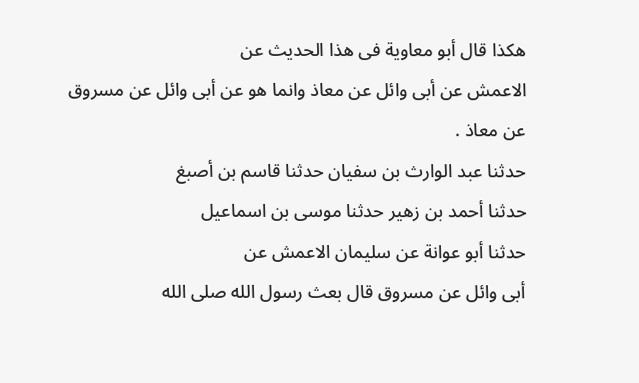هكذا قال أبو معاوية فى هذا الحديث عن
الاعمش عن أبى وائل عن معاذ وانما هو عن أبى وائل عن مسروق
عن معاذ .
حدثنا عبد الوارث بن سفيان حدثنا قاسم بن أصبغ
حدثنا أحمد بن زهير حدثنا موسى بن اسماعيل
حدثنا أبو عوانة عن سليمان الاعمش عن
أبى وائل عن مسروق قال بعث رسول الله صلى الله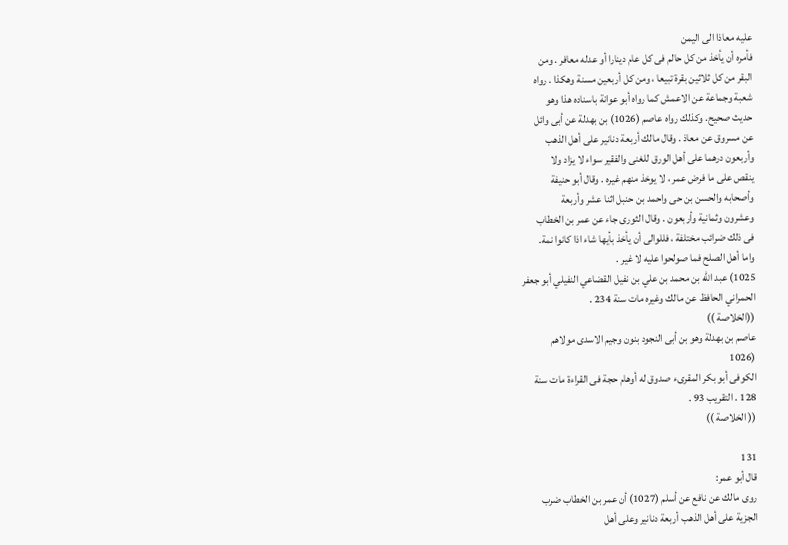عليه معاذا الى اليمن
فأمره أن يأخذ من كل حالم فى كل عام دينارا أو عدله معافر . ومن
البقر من كل ثلاثين بقرة تبيعا ، ومن كل أربعين مسنة وهكذا . رواه
شعبة وجماعة عن الاعمش كما رواه أبو عوانة باسناده هذا وهو
حديث صحيح. وكذلك رواه عاصم (1026) بن بهدلة عن أبى وائل
عن مسروق عن معاذ . وقال مالك أربعة دنانير على أهل الذهب
وأربعون درهما على أهل الورق للغنى والفقير سواء لا يزاد ولا
ينقص على ما فرض عمر ، لا يوخذ منهم غيره . وقال أبو حنيفة
وأصحابه والحسن بن حى واحمد بن حنبل اثنا عشر وأربعة
وعشرون وثمانية وأربعون . وقال الثورى جاء عن عمر بن الخطاب
فى ذلك ضرائب مختلفة ، فللوالى أن يأخذ بأيها شاء اذا كانوا نمة.
واما أهل الصلح فما صولحوا عليه لا غير .
1025) عبد الله بن محمد بن علي بن نفيل القضاعي النفيلي أبو جعفر
الحمراني الحافظ عن مالك وغيره مات سنة 234 .
((الخلاصة ))
عاصم بن بهدلة وهو بن أبى النجود بنون وجيم الاسدى مولاهم
(1026
الكوفى أبو بكر المقرىء صدوق له أوهام حجة فى القراءة مات سنة
128 . التقريب 93 .
(( الخلاصة ))

131
قال أبو عمر:
روى مالك عن نافع عن أسلم (1027) أن عمر بن الخطاب ضرب
الجزية على أهل الذهب أربعة دنانير وعلى أهل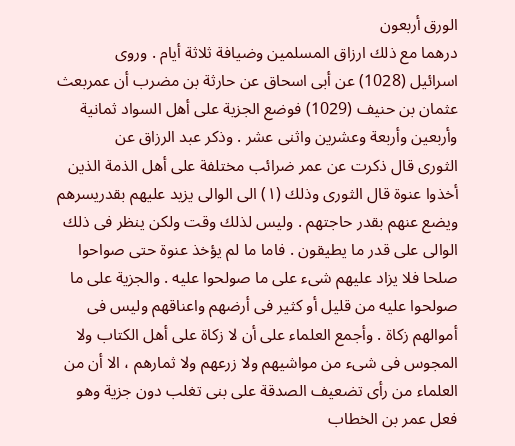الورق أربعون
درهما مع ذلك ارزاق المسلمين وضيافة ثلاثة أيام . وروى
اسرائيل (1028) عن أبى اسحاق عن حارثة بن مضرب أن عمربعث
عثمان بن حنيف (1029) فوضع الجزية على أهل السواد ثمانية
وأربعين وأربعة وعشرين واثنى عشر . وذكر عبد الرزاق عن
الثورى قال ذكرت عن عمر ضرائب مختلفة على أهل الذمة الذين
أخذوا عنوة قال الثورى وذلك (١) الى الوالى يزيد عليهم بقدريسرهم
ويضع عنهم بقدر حاجتهم . وليس لذلك وقت ولكن ينظر فى ذلك
الوالى على قدر ما يطيقون . فاما ما لم يؤخذ عنوة حتى صواحوا
صلحا فلا يزاد عليهم شىء على ما صولحوا عليه . والجزية على ما
صولحوا عليه من قليل أو كثير فى أرضهم واعناقهم وليس فى
أموالهم زكاة . وأجمع العلماء على أن لا زكاة على أهل الكتاب ولا
المجوس فى شىء من مواشيهم ولا زرعهم ولا ثمارهم ، الا أن من
العلماء من رأى تضعيف الصدقة على بنى تغلب دون جزية وهو
فعل عمر بن الخطاب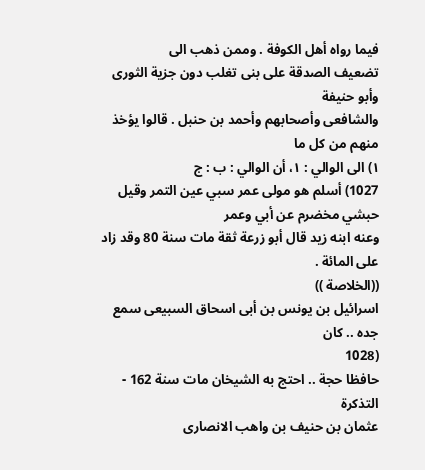فيما رواه أهل الكوفة . وممن ذهب الى
تضعيف الصدقة على بنى تغلب دون جزية الثورى وأبو حنيفة
والشافعى وأصحابهم وأحمد بن حنبل . قالوا يؤخذ منهم من كل ما
١) الى الوالي : ١، أن الوالي : ب : ج
1027) أسلم هو مولى عمر سبي عين التمر وقيل حبشي مخضرم عن أبي وعمر
وعنه ابنه زيد قال أبو زرعة ثقة مات سنة 80 وقد زاد على المائة .
((الخلاصة ))
اسرائيل بن يونس بن أبى اسحاق السبيعى سمع جده .. كان
(1028
حافظا حجة .. احتج به الشيخان مات سنة 162 - التذكرة
عثمان بن حنيف بن واهب الانصارى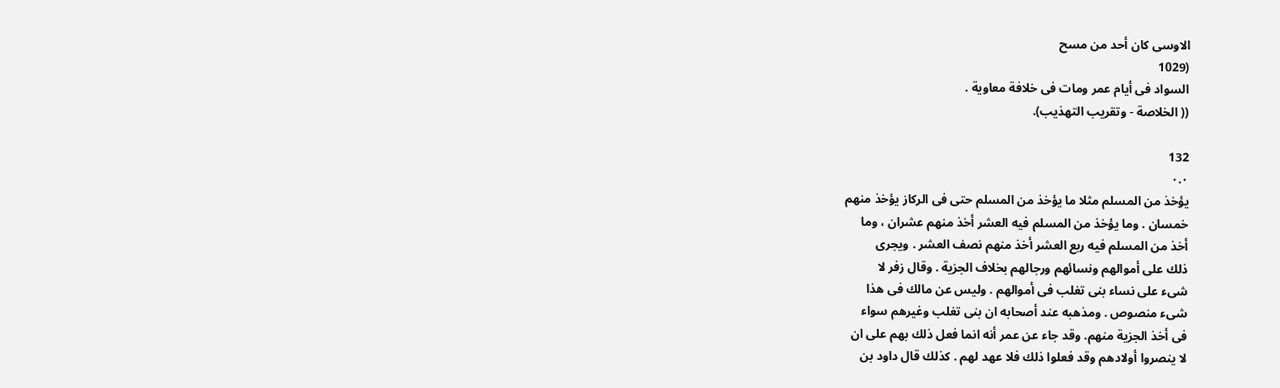الاوسى كان أحد من مسح
(1029
السواد فى أيام عمر ومات فى خلافة معاوية .
(( الخلاصة - وتقريب التهذيب).

132
٠.٠
يؤخذ من المسلم مثلا ما يؤخذ من المسلم حتى فى الركاز يؤخذ منهم
خمسان . وما يؤخذ من المسلم فيه العشر أخذ منهم عشران ، وما
أخذ من المسلم فيه ربع العشر أخذ منهم نصف العشر . ويجرى
ذلك على أموالهم ونسائهم ورجالهم بخلاف الجزية . وقال زفر لا
شىء على نساء بنى تغلب فى أموالهم . وليس عن مالك فى هذا
شىء منصوص . ومذهبه عند أصحابه ان بنى تغلب وغيرهم سواء
فى أخذ الجزية منهم. وقد جاء عن عمر أنه انما فعل ذلك بهم على ان
لا ينصروا أولادهم وقد فعلوا ذلك فلا عهد لهم . كذلك قال داود بن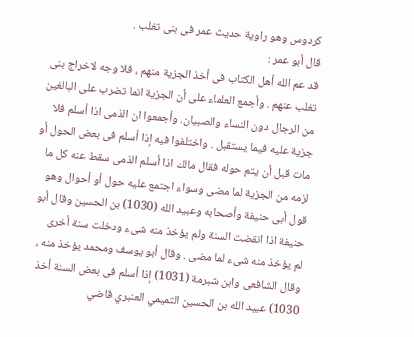كردوس وهو راوية حديث عمر فى بنى تغلب .
قال أبو عمر :
قد عم الله أهل الكتاب فى أخذ الجزية منهم ، فلا وجه لاخراج بنى
تغلب عنهم . وأجمع العلماء على أن الجزية انما تضرب على البالغين
من الرجال دون النساء والصبيان. وأجمعوا ان الذمى اذا أسلم فلا
جزية عليه فيما يستقبل . واختلفوا فيه إذا أسلم فى بعض الحول أو
مات قبل أن يتم حوله فقال مالك اذا أسلم الذمى سقط عنه كل ما
لزمه من الجزية لما مضى وسواء اجتمع عليه حول أو أحوال وهو
قول أبى حنيفة وأصحابه وعبيد الله (1030) بن الحسين وقال أبو
حنيفة اذا انقضت السنة ولم يؤخذ منه شىء ودخلت سنة أخرى
لم يؤخذ منه شىء لما مضى . وقال أبو يوسف ومحمد يؤخذ منه ،
وقال الشافعى وابن شبرمة (1031) إذا أسلم فى بعض السنة أخذ
1030) عبيد الله بن الحسين التميمي العنبري قاضي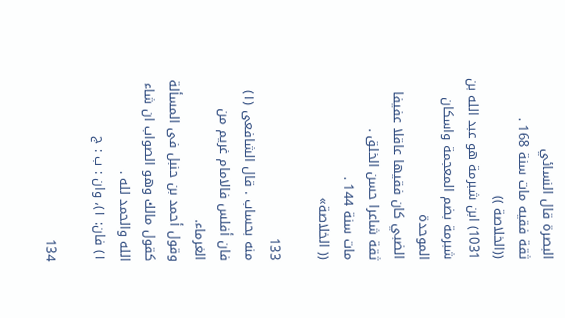البصرة قال النسائي
ثقة فقيه مات سنة 168 .
((الخلاصة ))
1031) ابن شبرمة هو عبد الله بن شبرمة بضم المعجمة واسكان الموحدة
الضبي كان فقيها عاقلا عفيفا ثقة شاعرا حسن الخلق .
مات سنة 144 .
(( الخلاصة»

133
منه بحساب . قال الشافعى (١) فان أفلس فالامام غريم من الغرماء.
وقول أحمد بن حنبل فى المسألة كقول مالك وهو الصواب ان شاء
الله والحمد لله .
١) فان: ١)، وان : ب : ج

134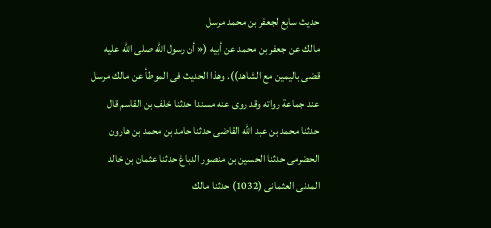حديث سابع لجعفر بن محمد مرسل
مالك عن جعفر بن محمد عن أبيه (« أن رسول الله صلى الله عليه
قضى باليمين مع الشاهد)). وهذا الحديث فى الموطأ عن مالك مرسل
عند جماعة رواته وقد روى عنه مسندا حدثنا خلف بن القاسم قال
حدثنا محمد بن عبد الله القاضى حدثنا حامد بن محمد بن هارون
الحضرمى حدثنا الحسين بن منصور الدباغ حدثنا عثمان بن خالد
المدنى العثمانى (1032) حدثنا مالك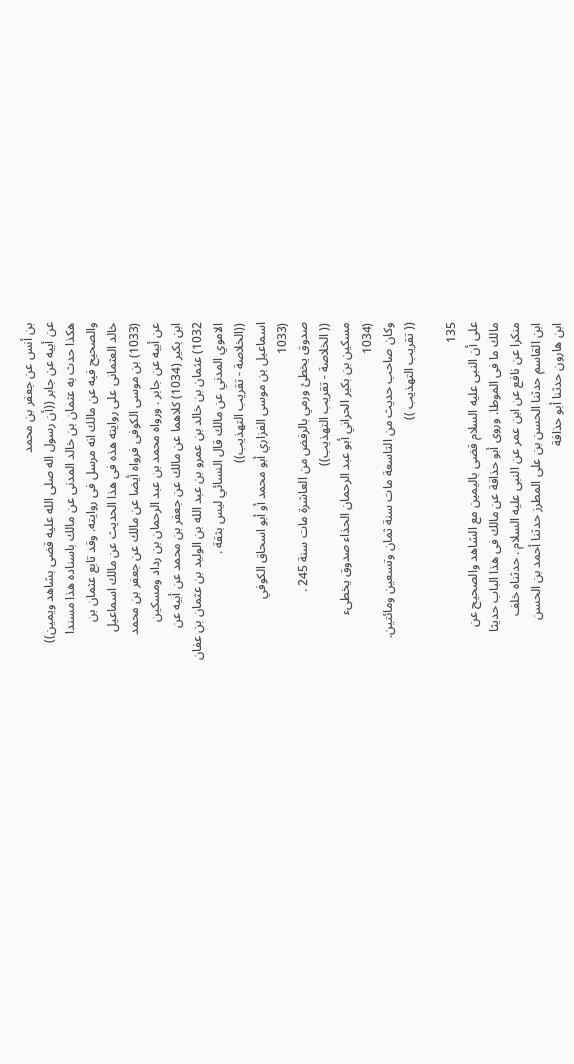بن أنس عن جعفر بن محمد
عن أبيه عن جابر ((أن رسول اله صلى الله عليه قضى بشاهد ويمين))
هكذا حدث به عثمان بن خالد المدنى عن مالك باسناده هذا مسندا
والصحيح فيه عن مالك انه مرسل فى روايته. وقد تابع عثمان بن
خالد العثمانى على روايته هذه فى هذا الحديث عن مالك اسماعيل
(1033) بن موسى الكوفى فرواه أيضا عن مالك عن جعفر بن محمد
عن أبيه عن جابر . ورواه محمد بن عبد الرحمان بن رداد ومسكين
ابن بكير (1034) كلاهما عن مالك عن جعفر بن محمد عن أبيه عن
1032) عثمان بن خالد بن عمرو بن عبد الله بن الوليد بن عثمان بن عفان
الاموي المدني عن مالك قال النسائي ليس بثقة .
((الخلاصة - تقريب التهذيب))
اسماعيل بن موسى الفزاري أبو محمد أو أبو اسحاق الكوفي
(1033
صدوق يخطئ ورمي بالرفض من العاشرة مات سنة 245 .
(( الخلاصة - تقريب التهذيب))
مسكين بن بكير الحراني أبو عبد الرحمان الحذاء صدوق يخطىء
(1034
وكان صاحب حديث من التاسعة مات سنة ثمان وتسعين ومائتين.
(( تقريب التهذيب ))

135
على أن النبى عليه السلام قضى باليمين مع الشاهد والصحيح عن
مالك ما فى الموطا. وروى أبو حذافة عن مالك فى هذا الباب حديثا
منكرا عن نافع عن ابن عمر عن النبى عليه السلام . حدثناه خلف
ابن القاسم حدثنا الحسن بن على المطرز حدثنا أحمد بن الحسن
ابن هارون حدثنا أبو حذافة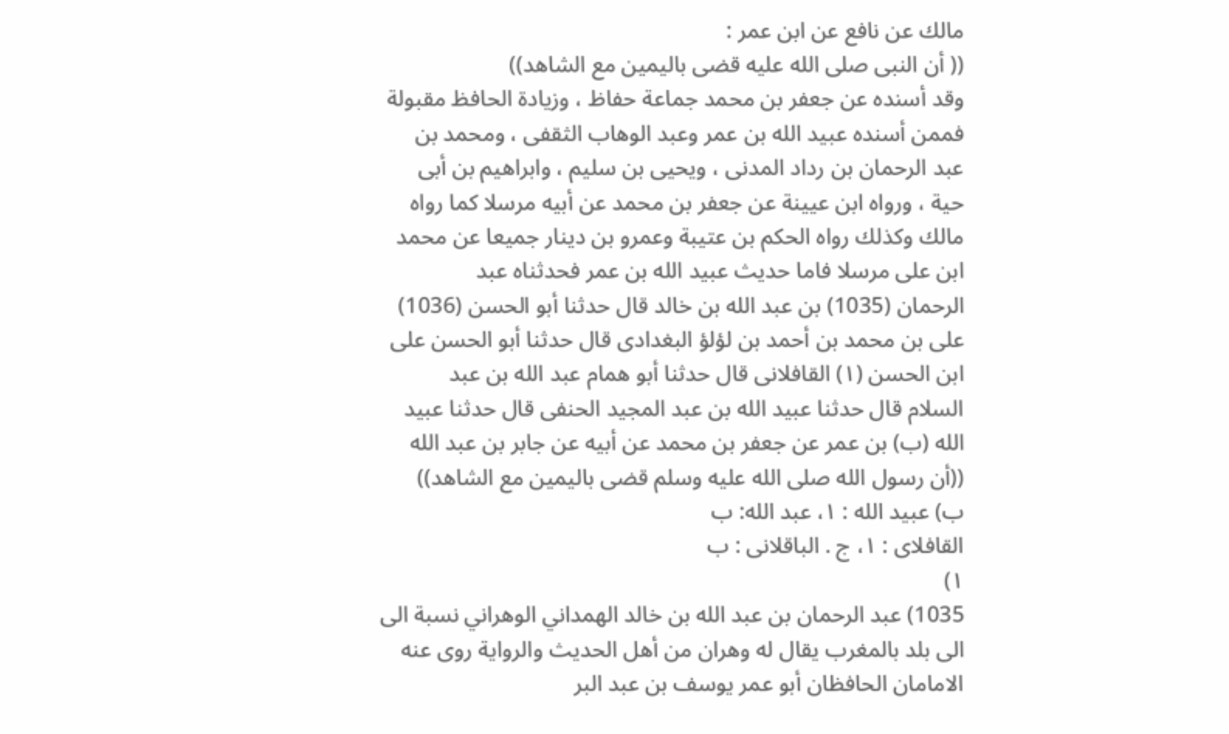مالك عن نافع عن ابن عمر :
(( أن النبى صلى الله عليه قضى باليمين مع الشاهد))
وقد أسنده عن جعفر بن محمد جماعة حفاظ ، وزيادة الحافظ مقبولة
فممن أسنده عبيد الله بن عمر وعبد الوهاب الثقفى ، ومحمد بن
عبد الرحمان بن رداد المدنى ، ويحيى بن سليم ، وابراهيم بن أبى
حية ، ورواه ابن عيينة عن جعفر بن محمد عن أبيه مرسلا كما رواه
مالك وكذلك رواه الحكم بن عتيبة وعمرو بن دينار جميعا عن محمد
ابن على مرسلا فاما حديث عبيد الله بن عمر فحدثناه عبد
الرحمان (1035) بن عبد الله بن خالد قال حدثنا أبو الحسن (1036)
على بن محمد بن أحمد بن لؤلؤ البغدادى قال حدثنا أبو الحسن على
ابن الحسن (١) القافلانى قال حدثنا أبو همام عبد الله بن عبد
السلام قال حدثنا عبيد الله بن عبد المجيد الحنفى قال حدثنا عبيد
الله (ب) بن عمر عن جعفر بن محمد عن أبيه عن جابر بن عبد الله
((أن رسول الله صلى الله عليه وسلم قضى باليمين مع الشاهد))
ب) عبيد الله : ١، عبد الله: ب
القافلاى : ١، ج . الباقلانى : ب
١)
1035) عبد الرحمان بن عبد الله بن خالد الهمداني الوهراني نسبة الى
الى بلد بالمغرب يقال له وهران من أهل الحديث والرواية روى عنه
الامامان الحافظان أبو عمر يوسف بن عبد البر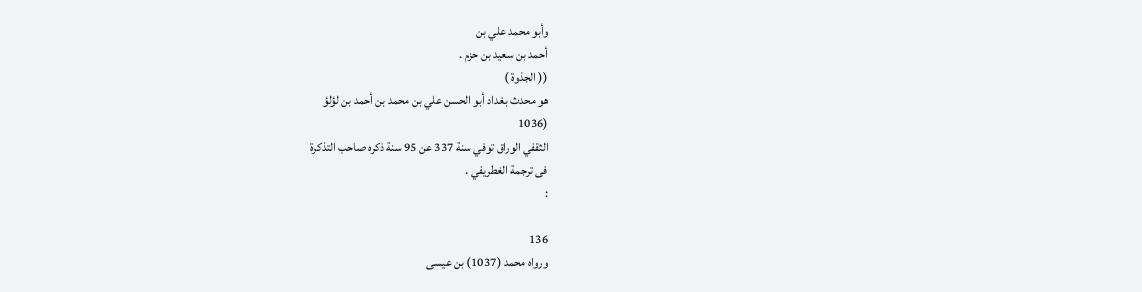وأبو محمد علي بن
أحمد بن سعيد بن حزم .
(( الجذوة )
هو محدث بغداد أبو الحسن علي بن محمد بن أحمد بن لؤلؤ
(1036
الثقفي الوراق توفي سنة 337 عن 95 سنة ذكره صاحب التذكرة
فى ترجمة الغطريفي .
:

136
ورواه محمد (1037) بن عيسى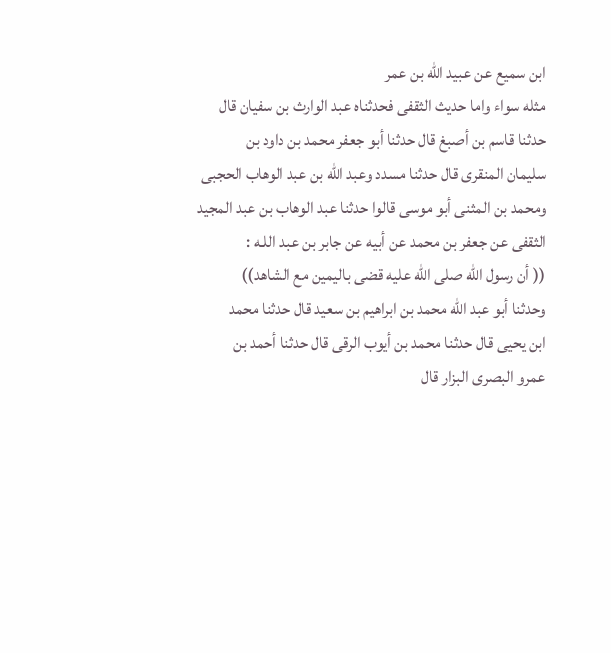ابن سميع عن عبيد الله بن عمر
مثله سواء واما حديث الثقفى فحدثناه عبد الوارث بن سفيان قال
حدثنا قاسم بن أصبغ قال حدثنا أبو جعفر محمد بن داود بن
سليمان المنقرى قال حدثنا مسدد وعبد الله بن عبد الوهاب الحجبى
ومحمد بن المثنى أبو موسى قالوا حدثنا عبد الوهاب بن عبد المجيد
الثقفى عن جعفر بن محمد عن أبيه عن جابر بن عبد اللـه :
(( أن رسول الله صلى الله عليه قضى باليمين مع الشاهد))
وحدثنا أبو عبد الله محمد بن ابراهيم بن سعيد قال حدثنا محمد
ابن يحيى قال حدثنا محمد بن أيوب الرقى قال حدثنا أحمد بن
عمرو البصرى البزار قال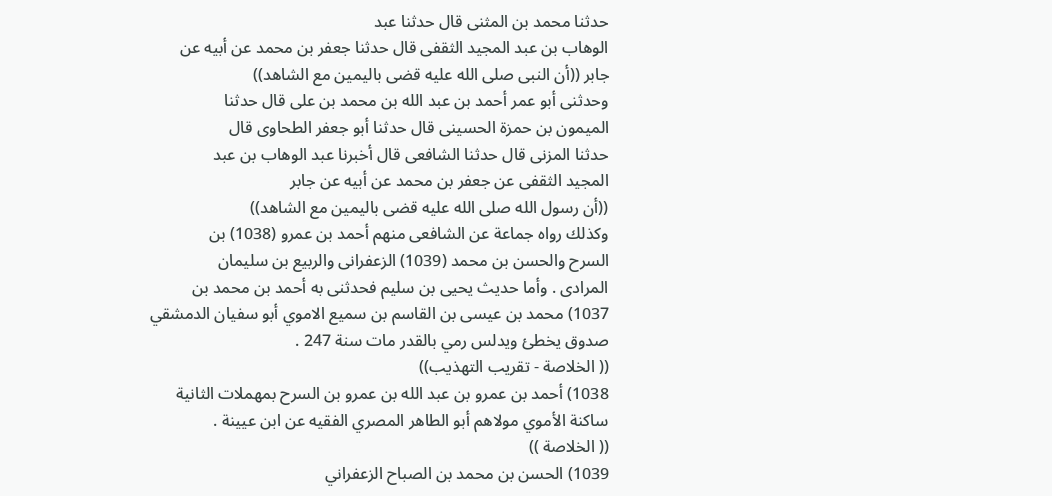حدثنا محمد بن المثنى قال حدثنا عبد
الوهاب بن عبد المجيد الثقفى قال حدثنا جعفر بن محمد عن أبيه عن
جابر ((أن النبى صلى الله عليه قضى باليمين مع الشاهد))
وحدثنى أبو عمر أحمد بن عبد الله بن محمد بن على قال حدثنا
الميمون بن حمزة الحسينى قال حدثنا أبو جعفر الطحاوى قال
حدثنا المزنى قال حدثنا الشافعى قال أخبرنا عبد الوهاب بن عبد
المجيد الثقفى عن جعفر بن محمد عن أبيه عن جابر
((أن رسول الله صلى الله عليه قضى باليمين مع الشاهد))
وكذلك رواه جماعة عن الشافعى منهم أحمد بن عمرو (1038) بن
السرح والحسن بن محمد (1039) الزعفرانى والربيع بن سليمان
المرادى . وأما حديث يحيى بن سليم فحدثنى به أحمد بن محمد بن
1037) محمد بن عيسى بن القاسم بن سميع الاموي أبو سفيان الدمشقي
صدوق يخطئ ويدلس رمي بالقدر مات سنة 247 .
(( الخلاصة - تقريب التهذيب))
1038) أحمد بن عمرو بن عبد الله بن عمرو بن السرح بمهملات الثانية
ساكنة الأموي مولاهم أبو الطاهر المصري الفقيه عن ابن عيينة .
(( الخلاصة ))
1039) الحسن بن محمد بن الصباح الزعفراني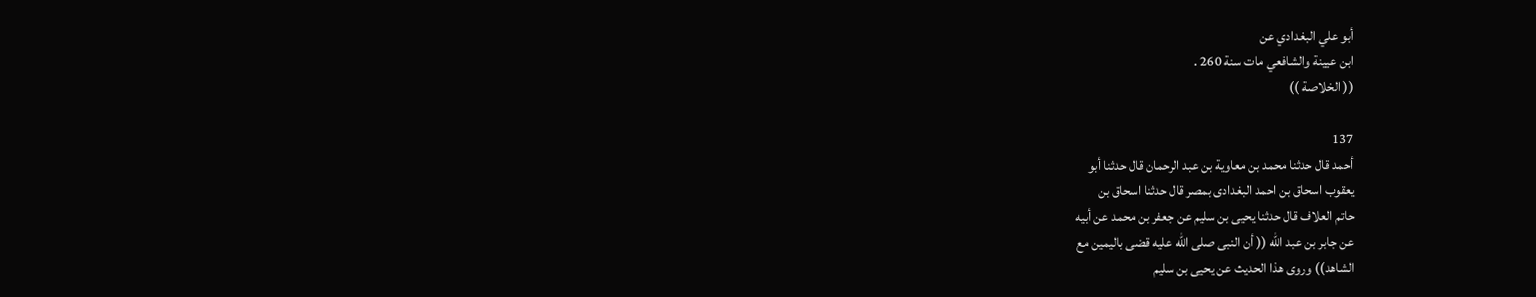أبو علي البغدادي عن
ابن عيينة والشافعي مات سنة 260 .
(( الخلاصة ))

137
أحمد قال حدثنا محمد بن معاوية بن عبد الرحمان قال حدثنا أبو
يعقوب اسحاق بن احمد البغدادى بمصر قال حدثنا اسحاق بن
حاتم العلاف قال حدثنا يحيى بن سليم عن جعفر بن محمد عن أبيه
عن جابر بن عبد الله (( أن النبى صلى الله عليه قضى باليمين مع
الشاهد)) وروى هذا الحديث عن يحيى بن سليم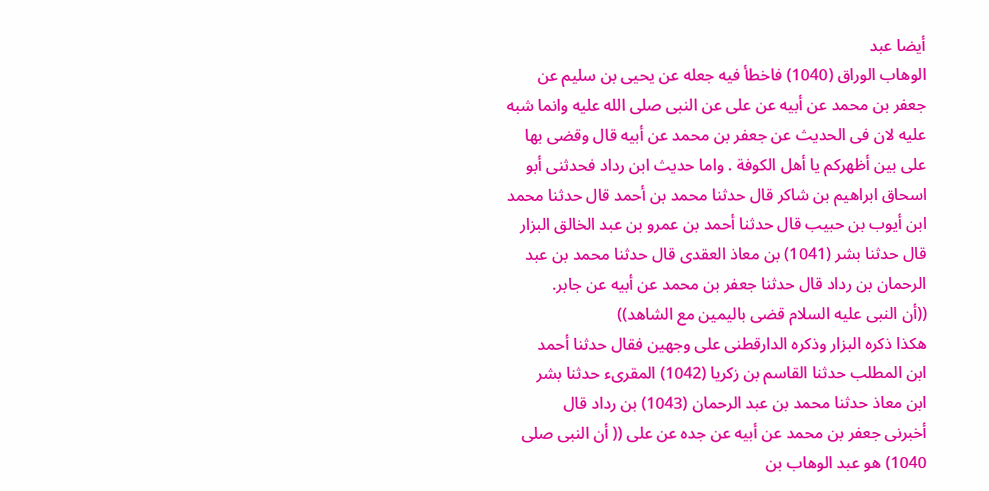أيضا عبد
الوهاب الوراق (1040) فاخطأ فيه جعله عن يحيى بن سليم عن
جعفر بن محمد عن أبيه عن على عن النبى صلى الله عليه وانما شبه
عليه لان فى الحديث عن جعفر بن محمد عن أبيه قال وقضى بها
على بين أظهركم يا أهل الكوفة . واما حديث ابن رداد فحدثنى أبو
اسحاق ابراهيم بن شاكر قال حدثنا محمد بن أحمد قال حدثنا محمد
ابن أيوب بن حبيب قال حدثنا أحمد بن عمرو بن عبد الخالق البزار
قال حدثنا بشر (1041) بن معاذ العقدى قال حدثنا محمد بن عبد
الرحمان بن رداد قال حدثنا جعفر بن محمد عن أبيه عن جابر.
((أن النبى عليه السلام قضى باليمين مع الشاهد))
هكذا ذكره البزار وذكره الدارقطنى على وجهين فقال حدثنا أحمد
ابن المطلب حدثنا القاسم بن زكريا (1042) المقرىء حدثنا بشر
ابن معاذ حدثنا محمد بن عبد الرحمان (1043) بن رداد قال
أخبرنى جعفر بن محمد عن أبيه عن جده عن على (( أن النبى صلى
1040) هو عبد الوهاب بن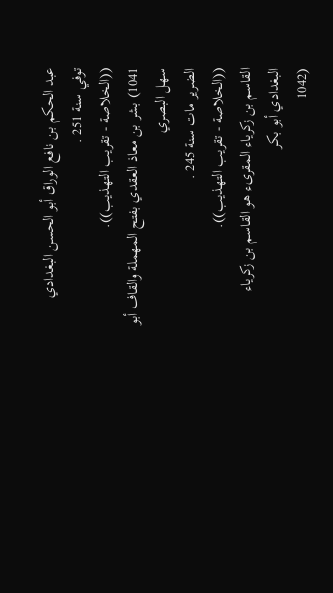عبد الحكم بن نافع الوراق أبو الحسن البغدادي
توفي سنة 251 .
((الخلاصة - تقريب التهذيب)).
1041) بشر بن معاذ العقدي بفتح المهملة والقاف أبو سهل البصري
الضرير مات سنة 245 .
((الخلاصة - تقريب التهذيب)).
القاسم بن زكرياء المقرىء هو القاسم بن زكرياء البغدادي أبو بكر
(1042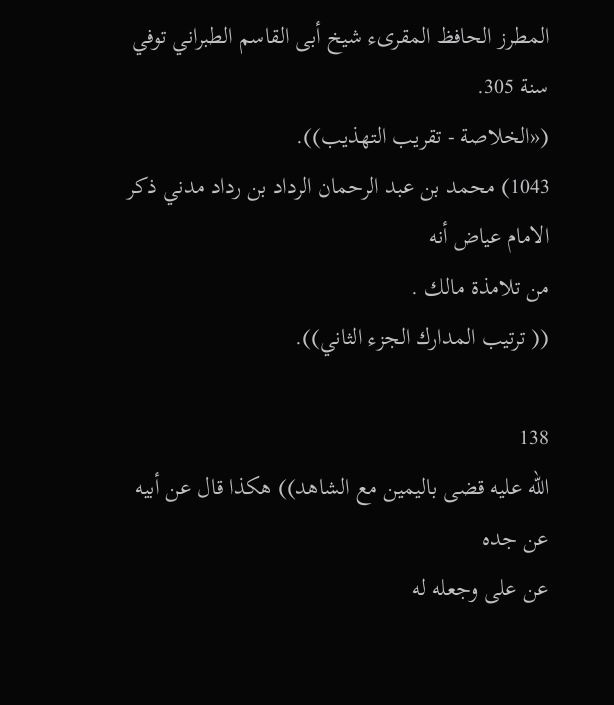المطرز الحافظ المقرىء شيخ أبى القاسم الطبراني توفي سنة 305.
(«الخلاصة - تقريب التهذيب)).
1043) محمد بن عبد الرحمان الرداد بن رداد مدني ذكر الامام عياض أنه
من تلامذة مالك .
(( ترتيب المدارك الجزء الثاني)).

138
الله عليه قضى باليمين مع الشاهد)) هكذا قال عن أبيه عن جده
عن على وجعله له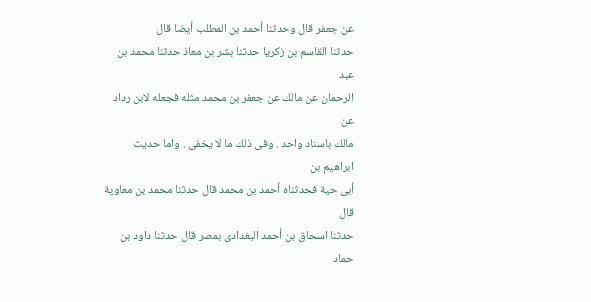عن جعفر قال وحدثنا أحمد بن المطلب أيضا قال
حدثنا القاسم بن زكريا حدثنا بشر بن معاذ حدثنا محمد بن عبد
الرحمان عن مالك عن جعفر بن محمد مثله فجعله لابن رداد عن
مالك باسناد واحد . وفى ذلك ما لا يخفى . واما حديث ابراهيم بن
أبى حية فحدثناه أحمد بن محمد قال حدثنا محمد بن معاوية قال
حدثنا اسحاق بن أحمد البغدادى بمصر قال حدثنا داود بن حماد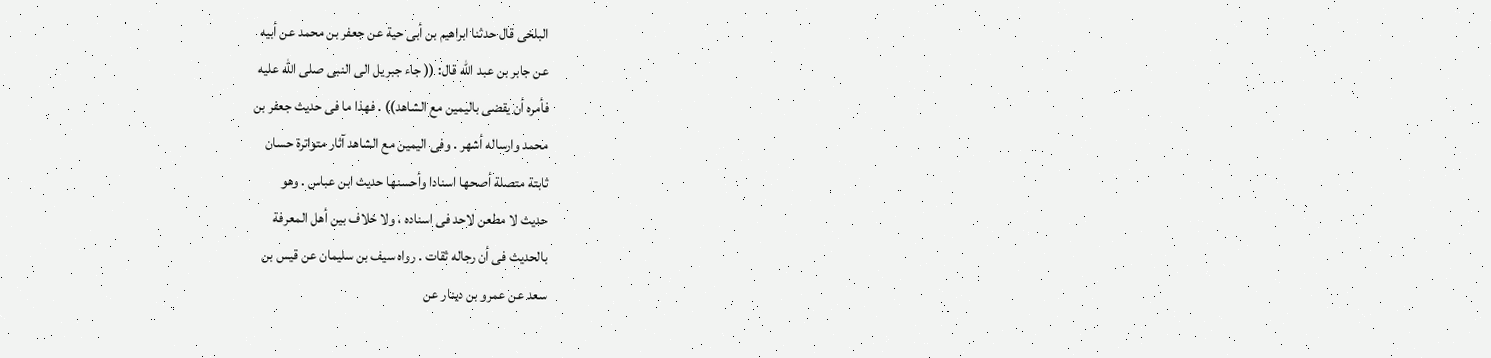البلخى قال حدثنا ابراهيم بن أبى حية عن جعفر بن محمد عن أبيه
عن جابر بن عبد الله قال: (( جاء جبريل الى النبى صلى الله عليه
فأمره أن يقضى باليمين مع الشاهد)) . فهذا ما فى حديث جعفر بن
محمد وارساله أشهر . وفى اليمين مع الشاهد آثار متواترة حسان
ثابتة متصلة أصحها اسنادا وأحسنها حديث ابن عباس . وهو
حديث لا مطعن لاحد فى اسناده ، ولا خلاف بين أهل المعرفة
بالحديث فى أن رجاله ثقات . رواه سيف بن سليمان عن قيس بن
سعد عن عمرو بن دينار عن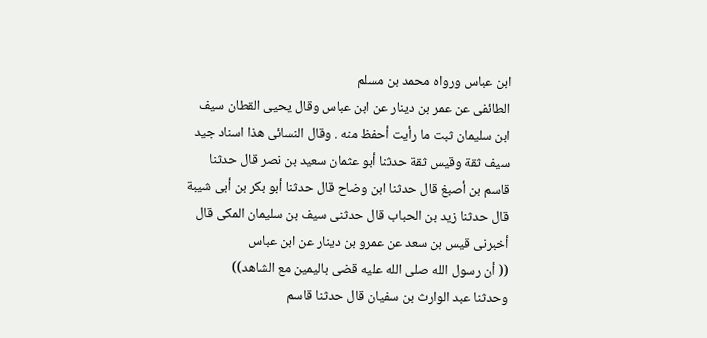ابن عباس ورواه محمد بن مسلم
الطائفى عن عمر بن دينار عن ابن عباس وقال يحيى القطان سيف
ابن سليمان ثبت ما رأيت أحفظ منه . وقال النسائى هذا اسناد جيد
سيف ثقة وقيس ثقة حدثنا أبو عثمان سعيد بن نصر قال حدثنا
قاسم بن أصبغ قال حدثنا ابن وضاح قال حدثنا أبو بكر بن أبى شيبة
قال حدثنا زيد بن الحباب قال حدثنى سيف بن سليمان المكى قال
أخبرنى قيس بن سعد عن عمرو بن دينار عن ابن عباس
(( أن رسول الله صلى الله عليه قضى باليمين مع الشاهد))
وحدثنا عبد الوارث بن سفيان قال حدثنا قاسم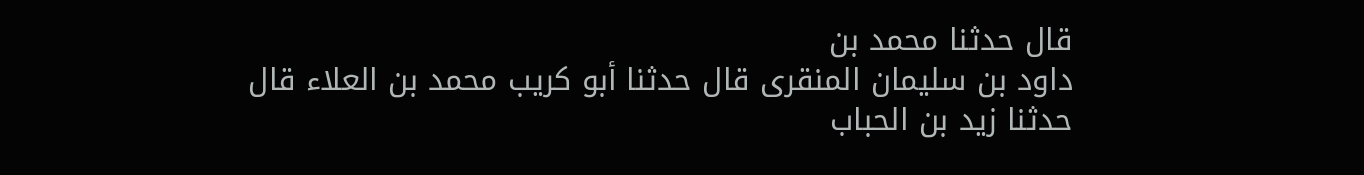قال حدثنا محمد بن
داود بن سليمان المنقرى قال حدثنا أبو كريب محمد بن العلاء قال
حدثنا زيد بن الحباب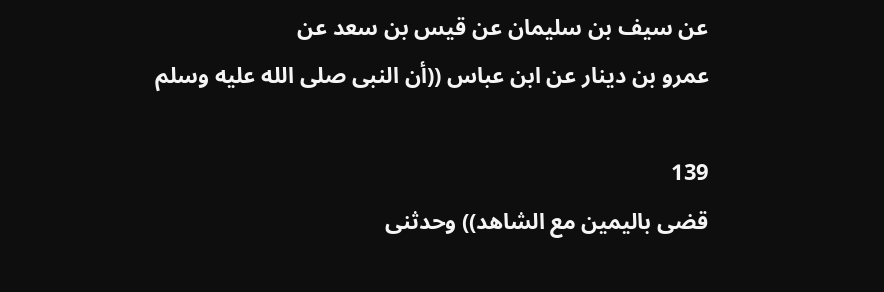عن سيف بن سليمان عن قيس بن سعد عن
عمرو بن دينار عن ابن عباس ((أن النبى صلى الله عليه وسلم

139
قضى باليمين مع الشاهد)) وحدثنى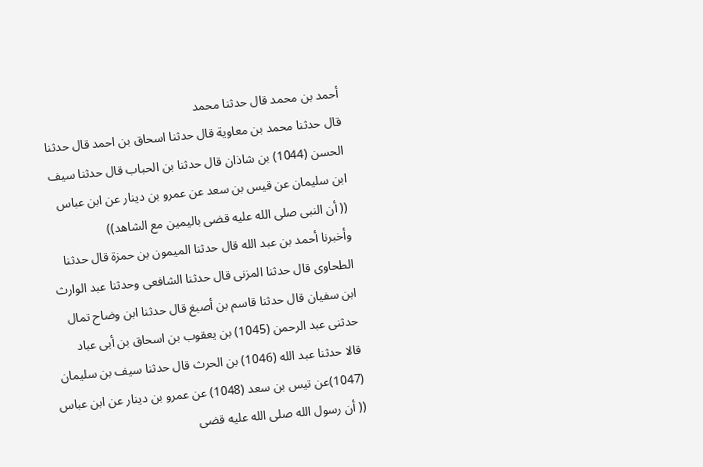أحمد بن محمد قال حدثنا محمد
قال حدثنا محمد بن معاوية قال حدثنا اسحاق بن احمد قال حدثنا
الحسن (1044) بن شاذان قال حدثنا بن الحباب قال حدثنا سيف
ابن سليمان عن قيس بن سعد عن عمرو بن دينار عن ابن عباس
(( أن النبى صلى الله عليه قضى باليمين مع الشاهد))
وأخبرنا أحمد بن عبد الله قال حدثنا الميمون بن حمزة قال حدثنا
الطحاوى قال حدثنا المزنى قال حدثنا الشافعى وحدثنا عبد الوارث
ابن سفيان قال حدثنا قاسم بن أصبغ قال حدثنا ابن وضاح تمال
حدثنى عبد الرحمن (1045) بن يعقوب بن اسحاق بن أبى عباد
قالا حدثنا عبد الله (1046) بن الحرث قال حدثنا سيف بن سليمان
(1047)عن تيس بن سعد (1048) عن عمرو بن دينار عن ابن عباس
(( أن رسول الله صلى الله عليه قضى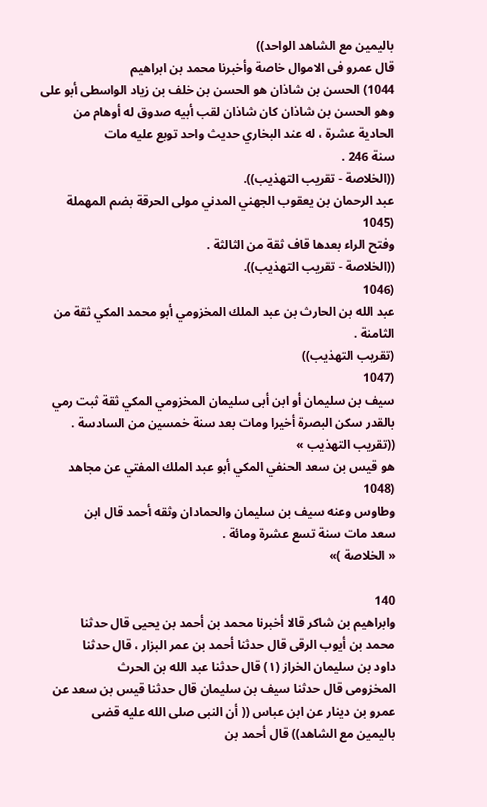باليمين مع الشاهد الواحد))
قال عمرو فى الاموال خاصة وأخبرنا محمد بن ابراهيم
1044) الحسن بن شاذان هو الحسن بن خلف بن زياد الواسطى أبو على
وهو الحسن بن شاذان كان شاذان لقب أبيه صدوق له أوهام من
الحادية عشرة ، له عند البخاري حديث واحد توبع عليه مات
سنة 246 .
((الخلاصة - تقريب التهذيب)).
عبد الرحمان بن يعقوب الجهني المدني مولى الحرقة بضم المهملة
(1045
وفتح الراء بعدها قاف ثقة من الثالثة .
((الخلاصة - تقريب التهذيب)).
(1046
عبد الله بن الحارث بن عبد الملك المخزومي أبو محمد المكي ثقة من
الثامنة .
(تقريب التهذيب))
(1047
سيف بن سليمان أو ابن أبى سليمان المخزومي المكي ثقة ثبت رمي
بالقدر سكن البصرة أخيرا ومات بعد سنة خمسين من السادسة .
((تقريب التهذيب »
هو قيس بن سعد الحنفي المكي أبو عبد الملك المفتي عن مجاهد
(1048
وطاوس وعنه سيف بن سليمان والحمادان وثقه أحمد قال ابن
سعد مات سنة تسع عشرة ومائة .
« الخلاصة )»

140
وابراهيم بن شاكر قالا أخبرنا محمد بن أحمد بن يحيى قال حدثنا
محمد بن أيوب الرقى قال حدثنا أحمد بن عمر البزار ، قال حدثنا
داود بن سليمان الخراز (١) قال حدثنا عبد الله بن الحرث
المخزومى قال حدثنا سيف بن سليمان قال حدثنا قيس بن سعد عن
عمرو بن دينار عن ابن عباس (( أن النبى صلى الله عليه قضى
باليمين مع الشاهد)) قال أحمد بن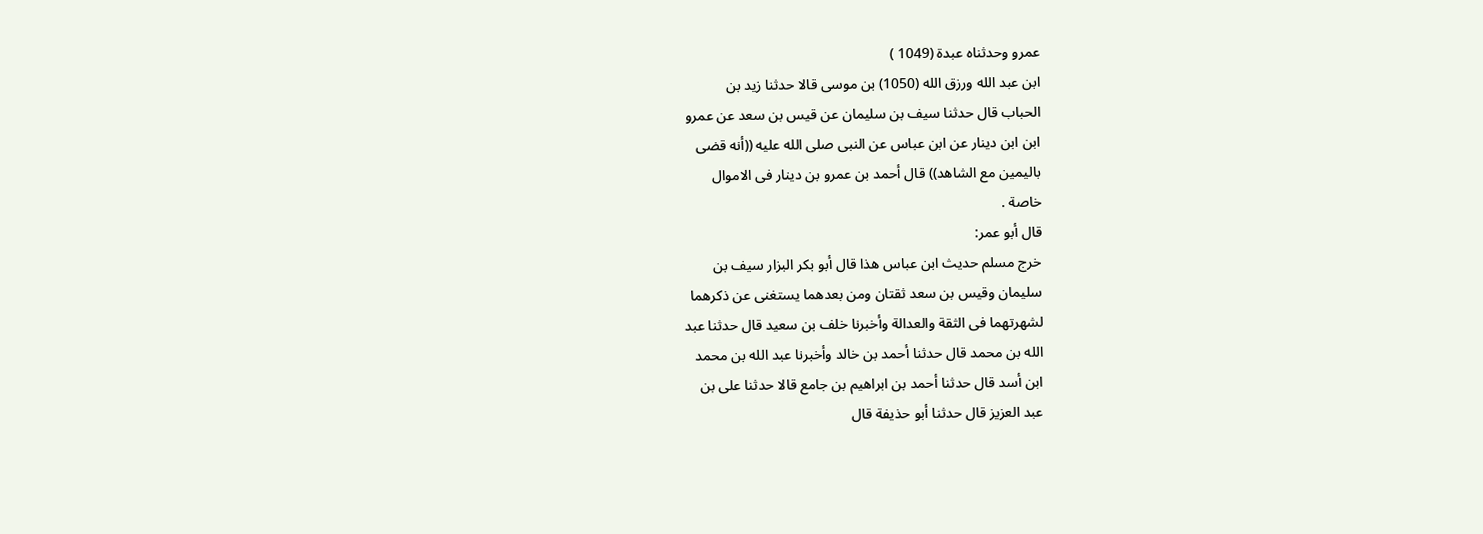عمرو وحدثناه عبدة (1049 )
ابن عبد الله ورزق الله (1050) بن موسى قالا حدثنا زيد بن
الحباب قال حدثنا سيف بن سليمان عن قيس بن سعد عن عمرو
ابن ابن دينار عن ابن عباس عن النبى صلى الله عليه ((أنه قضى
باليمين مع الشاهد)) قال أحمد بن عمرو بن دينار فى الاموال
خاصة .
قال أبو عمر:
خرج مسلم حديث ابن عباس هذا قال أبو بكر البزار سيف بن
سليمان وقيس بن سعد ثقتان ومن بعدهما يستغنى عن ذكرهما
لشهرتهما فى الثقة والعدالة وأخبرنا خلف بن سعيد قال حدثنا عبد
الله بن محمد قال حدثنا أحمد بن خالد وأخبرنا عبد الله بن محمد
ابن أسد قال حدثنا أحمد بن ابراهيم بن جامع قالا حدثنا على بن
عبد العزيز قال حدثنا أبو حذيفة قال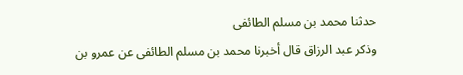حدثنا محمد بن مسلم الطائفى
وذكر عبد الرزاق قال أخبرنا محمد بن مسلم الطائفى عن عمرو بن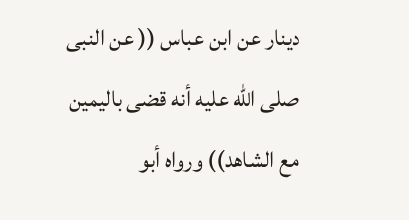دينار عن ابن عباس (( عن النبى صلى الله عليه أنه قضى باليمين
مع الشاهد)) ورواه أبو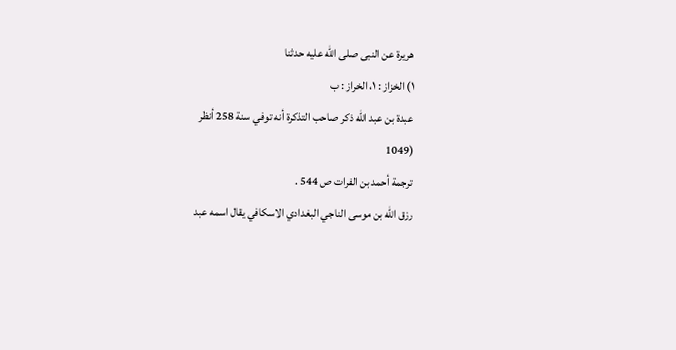هريرة عن النبى صلى الله عليه حدثنا
١) الخزاز : ١، الخراز : ب
عبدة بن عبد الله ذكر صاحب التذكرة أنه توفي سنة 258 أنظر
(1049
ترجمة أحمد بن الفرات ص 544 .
رزق الله بن موسى الناجي البغدادي الاسكافي يقال اسمه عبد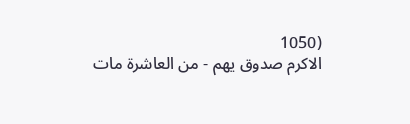(1050
الاكرم صدوق يهم - من العاشرة مات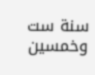سنة ست وخمسين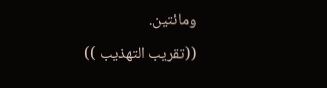ومائتين.
((تقريب التهذيب ))